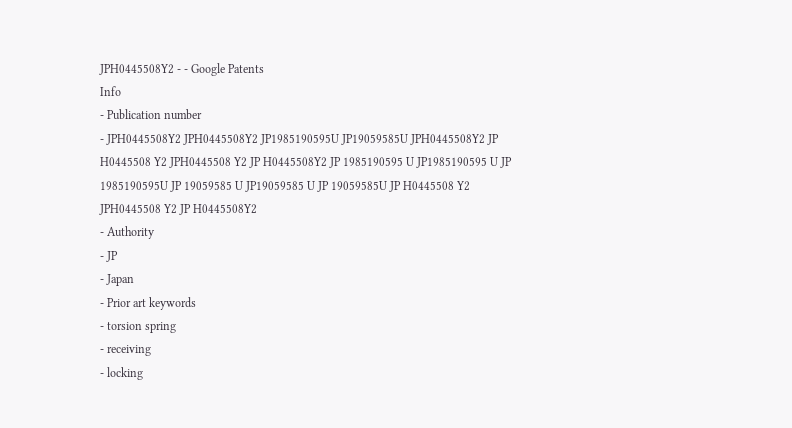JPH0445508Y2 - - Google Patents
Info
- Publication number
- JPH0445508Y2 JPH0445508Y2 JP1985190595U JP19059585U JPH0445508Y2 JP H0445508 Y2 JPH0445508 Y2 JP H0445508Y2 JP 1985190595 U JP1985190595 U JP 1985190595U JP 19059585 U JP19059585 U JP 19059585U JP H0445508 Y2 JPH0445508 Y2 JP H0445508Y2
- Authority
- JP
- Japan
- Prior art keywords
- torsion spring
- receiving
- locking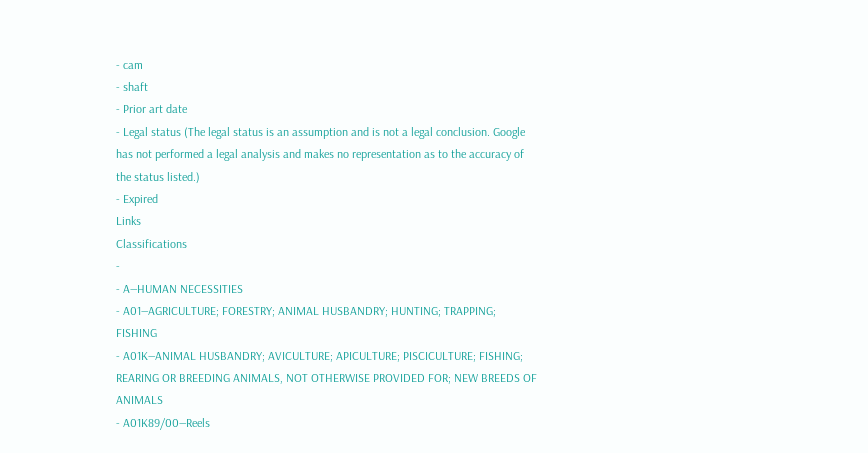- cam
- shaft
- Prior art date
- Legal status (The legal status is an assumption and is not a legal conclusion. Google has not performed a legal analysis and makes no representation as to the accuracy of the status listed.)
- Expired
Links
Classifications
-
- A—HUMAN NECESSITIES
- A01—AGRICULTURE; FORESTRY; ANIMAL HUSBANDRY; HUNTING; TRAPPING; FISHING
- A01K—ANIMAL HUSBANDRY; AVICULTURE; APICULTURE; PISCICULTURE; FISHING; REARING OR BREEDING ANIMALS, NOT OTHERWISE PROVIDED FOR; NEW BREEDS OF ANIMALS
- A01K89/00—Reels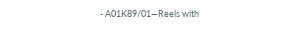- A01K89/01—Reels with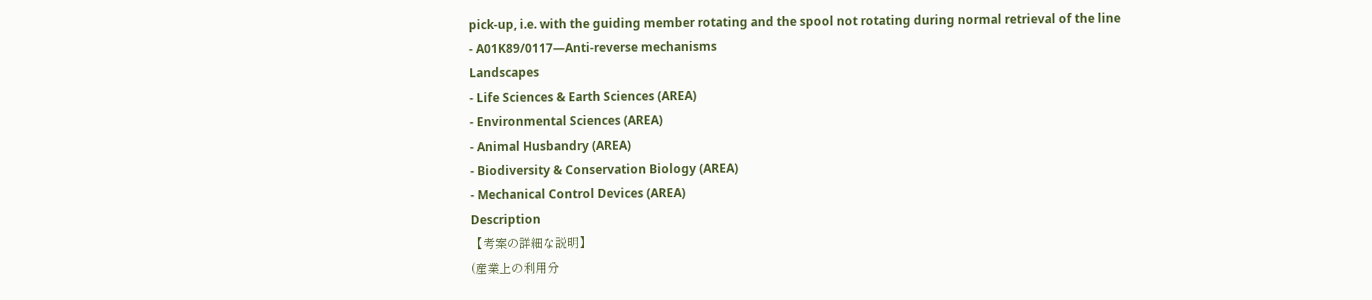pick-up, i.e. with the guiding member rotating and the spool not rotating during normal retrieval of the line
- A01K89/0117—Anti-reverse mechanisms
Landscapes
- Life Sciences & Earth Sciences (AREA)
- Environmental Sciences (AREA)
- Animal Husbandry (AREA)
- Biodiversity & Conservation Biology (AREA)
- Mechanical Control Devices (AREA)
Description
【考案の詳細な説明】
(産業上の利用分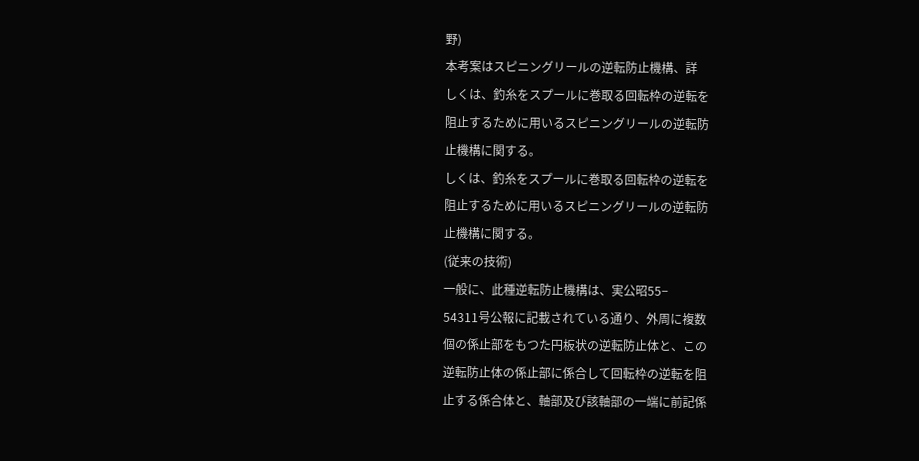野)
本考案はスピニングリールの逆転防止機構、詳
しくは、釣糸をスプールに巻取る回転枠の逆転を
阻止するために用いるスピニングリールの逆転防
止機構に関する。
しくは、釣糸をスプールに巻取る回転枠の逆転を
阻止するために用いるスピニングリールの逆転防
止機構に関する。
(従来の技術)
一般に、此種逆転防止機構は、実公昭55−
54311号公報に記載されている通り、外周に複数
個の係止部をもつた円板状の逆転防止体と、この
逆転防止体の係止部に係合して回転枠の逆転を阻
止する係合体と、軸部及び該軸部の一端に前記係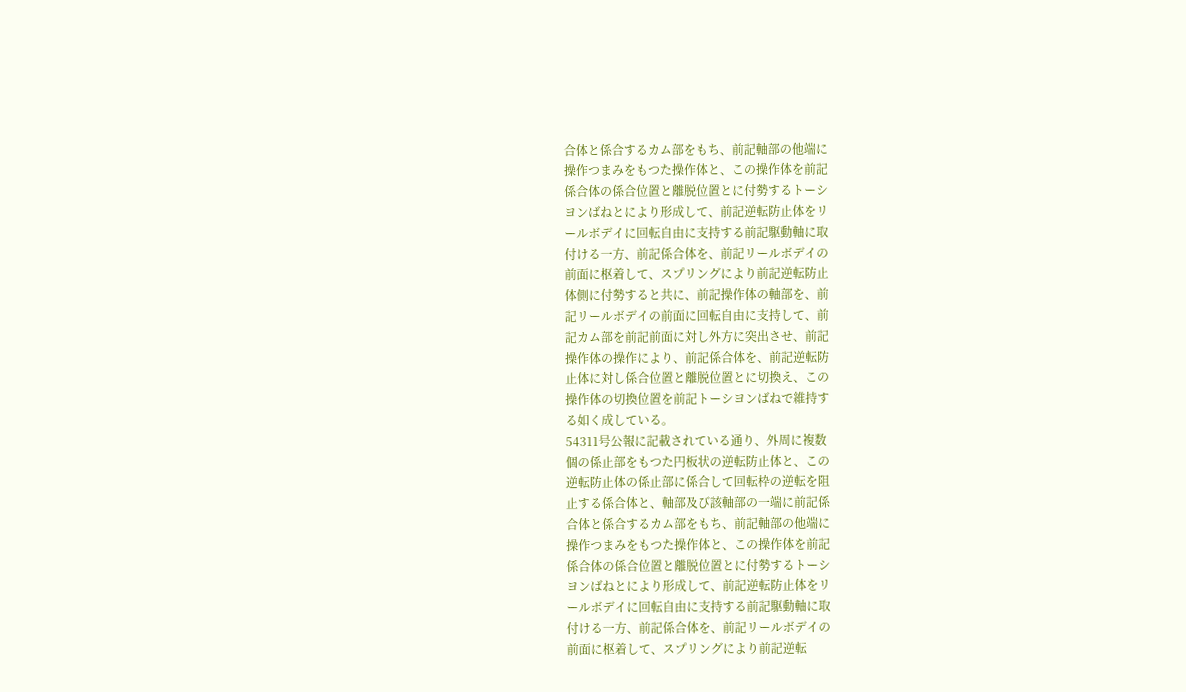合体と係合するカム部をもち、前記軸部の他端に
操作つまみをもつた操作体と、この操作体を前記
係合体の係合位置と離脱位置とに付勢するトーシ
ヨンばねとにより形成して、前記逆転防止体をリ
ールボデイに回転自由に支持する前記駆動軸に取
付ける一方、前記係合体を、前記リールボデイの
前面に枢着して、スプリングにより前記逆転防止
体側に付勢すると共に、前記操作体の軸部を、前
記リールボデイの前面に回転自由に支持して、前
記カム部を前記前面に対し外方に突出させ、前記
操作体の操作により、前記係合体を、前記逆転防
止体に対し係合位置と離脱位置とに切換え、この
操作体の切換位置を前記トーシヨンばねで維持す
る如く成している。
54311号公報に記載されている通り、外周に複数
個の係止部をもつた円板状の逆転防止体と、この
逆転防止体の係止部に係合して回転枠の逆転を阻
止する係合体と、軸部及び該軸部の一端に前記係
合体と係合するカム部をもち、前記軸部の他端に
操作つまみをもつた操作体と、この操作体を前記
係合体の係合位置と離脱位置とに付勢するトーシ
ヨンばねとにより形成して、前記逆転防止体をリ
ールボデイに回転自由に支持する前記駆動軸に取
付ける一方、前記係合体を、前記リールボデイの
前面に枢着して、スプリングにより前記逆転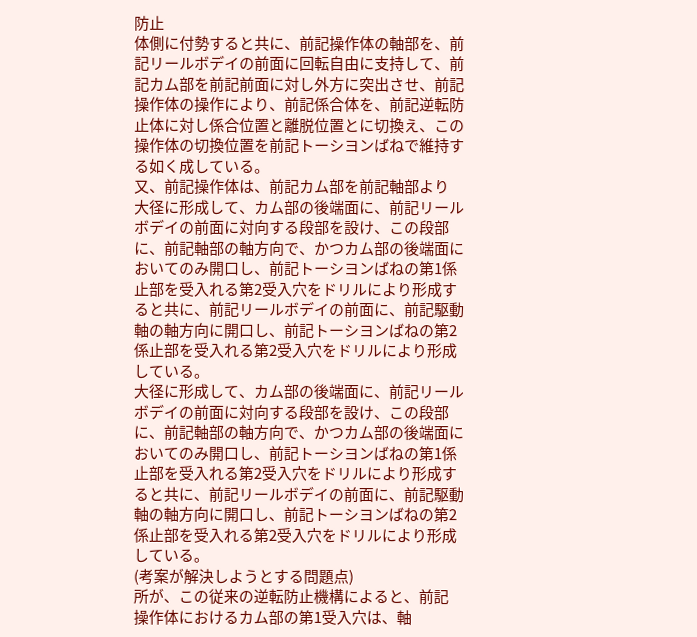防止
体側に付勢すると共に、前記操作体の軸部を、前
記リールボデイの前面に回転自由に支持して、前
記カム部を前記前面に対し外方に突出させ、前記
操作体の操作により、前記係合体を、前記逆転防
止体に対し係合位置と離脱位置とに切換え、この
操作体の切換位置を前記トーシヨンばねで維持す
る如く成している。
又、前記操作体は、前記カム部を前記軸部より
大径に形成して、カム部の後端面に、前記リール
ボデイの前面に対向する段部を設け、この段部
に、前記軸部の軸方向で、かつカム部の後端面に
おいてのみ開口し、前記トーシヨンばねの第1係
止部を受入れる第2受入穴をドリルにより形成す
ると共に、前記リールボデイの前面に、前記駆動
軸の軸方向に開口し、前記トーシヨンばねの第2
係止部を受入れる第2受入穴をドリルにより形成
している。
大径に形成して、カム部の後端面に、前記リール
ボデイの前面に対向する段部を設け、この段部
に、前記軸部の軸方向で、かつカム部の後端面に
おいてのみ開口し、前記トーシヨンばねの第1係
止部を受入れる第2受入穴をドリルにより形成す
ると共に、前記リールボデイの前面に、前記駆動
軸の軸方向に開口し、前記トーシヨンばねの第2
係止部を受入れる第2受入穴をドリルにより形成
している。
(考案が解決しようとする問題点)
所が、この従来の逆転防止機構によると、前記
操作体におけるカム部の第1受入穴は、軸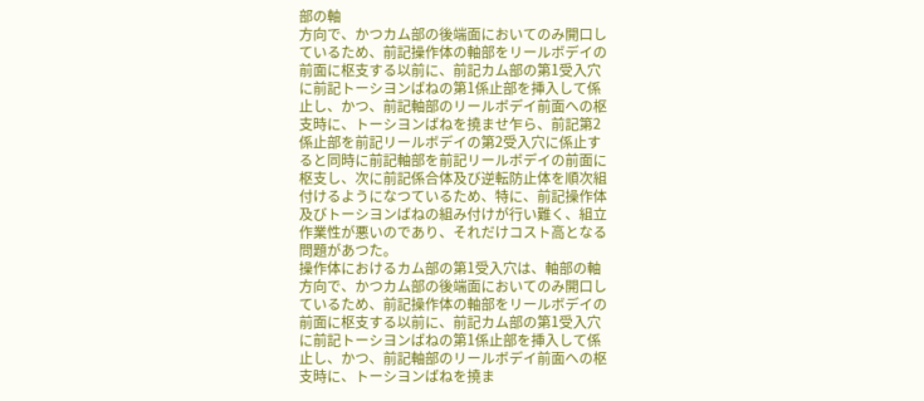部の軸
方向で、かつカム部の後端面においてのみ開口し
ているため、前記操作体の軸部をリールボデイの
前面に枢支する以前に、前記カム部の第1受入穴
に前記トーシヨンばねの第1係止部を挿入して係
止し、かつ、前記軸部のリールボデイ前面への枢
支時に、トーシヨンばねを撓ませ乍ら、前記第2
係止部を前記リールボデイの第2受入穴に係止す
ると同時に前記軸部を前記リールボデイの前面に
枢支し、次に前記係合体及び逆転防止体を順次組
付けるようになつているため、特に、前記操作体
及びトーシヨンばねの組み付けが行い難く、組立
作業性が悪いのであり、それだけコスト高となる
問題があつた。
操作体におけるカム部の第1受入穴は、軸部の軸
方向で、かつカム部の後端面においてのみ開口し
ているため、前記操作体の軸部をリールボデイの
前面に枢支する以前に、前記カム部の第1受入穴
に前記トーシヨンばねの第1係止部を挿入して係
止し、かつ、前記軸部のリールボデイ前面への枢
支時に、トーシヨンばねを撓ま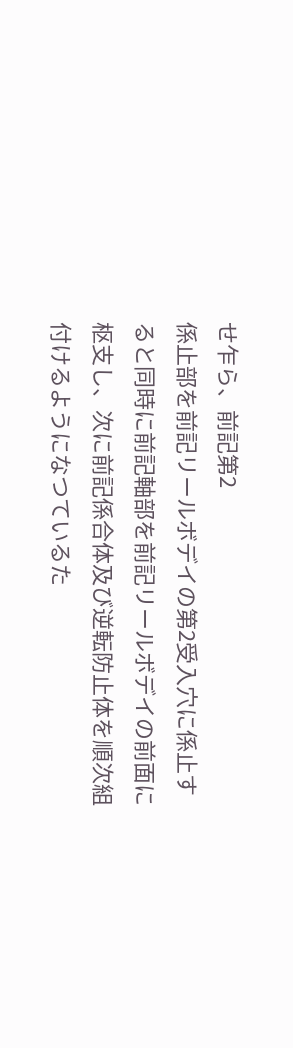せ乍ら、前記第2
係止部を前記リールボデイの第2受入穴に係止す
ると同時に前記軸部を前記リールボデイの前面に
枢支し、次に前記係合体及び逆転防止体を順次組
付けるようになつているた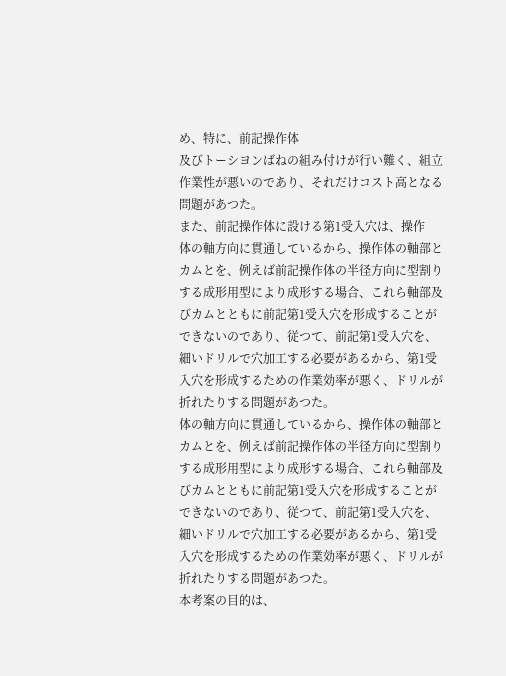め、特に、前記操作体
及びトーシヨンばねの組み付けが行い難く、組立
作業性が悪いのであり、それだけコスト高となる
問題があつた。
また、前記操作体に設ける第1受入穴は、操作
体の軸方向に貫通しているから、操作体の軸部と
カムとを、例えば前記操作体の半径方向に型割り
する成形用型により成形する場合、これら軸部及
びカムとともに前記第1受入穴を形成することが
できないのであり、従つて、前記第1受入穴を、
細いドリルで穴加工する必要があるから、第1受
入穴を形成するための作業効率が悪く、ドリルが
折れたりする問題があつた。
体の軸方向に貫通しているから、操作体の軸部と
カムとを、例えば前記操作体の半径方向に型割り
する成形用型により成形する場合、これら軸部及
びカムとともに前記第1受入穴を形成することが
できないのであり、従つて、前記第1受入穴を、
細いドリルで穴加工する必要があるから、第1受
入穴を形成するための作業効率が悪く、ドリルが
折れたりする問題があつた。
本考案の目的は、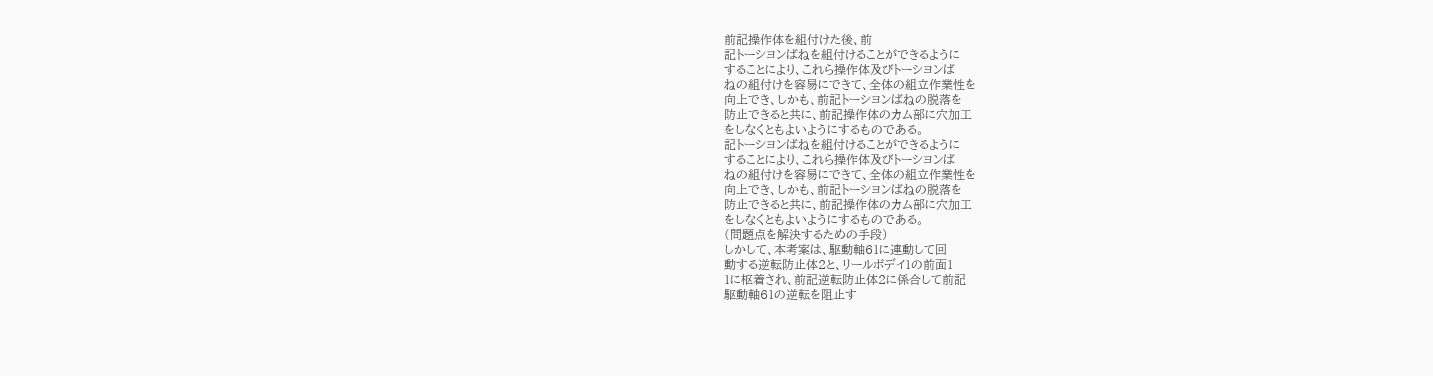前記操作体を組付けた後、前
記トーシヨンばねを組付けることができるように
することにより、これら操作体及びトーシヨンば
ねの組付けを容易にできて、全体の組立作業性を
向上でき、しかも、前記トーシヨンばねの脱落を
防止できると共に、前記操作体のカム部に穴加工
をしなくともよいようにするものである。
記トーシヨンばねを組付けることができるように
することにより、これら操作体及びトーシヨンば
ねの組付けを容易にできて、全体の組立作業性を
向上でき、しかも、前記トーシヨンばねの脱落を
防止できると共に、前記操作体のカム部に穴加工
をしなくともよいようにするものである。
(問題点を解決するための手段)
しかして、本考案は、駆動軸61に連動して回
動する逆転防止体2と、リールボデイ1の前面1
1に枢着され、前記逆転防止体2に係合して前記
駆動軸61の逆転を阻止す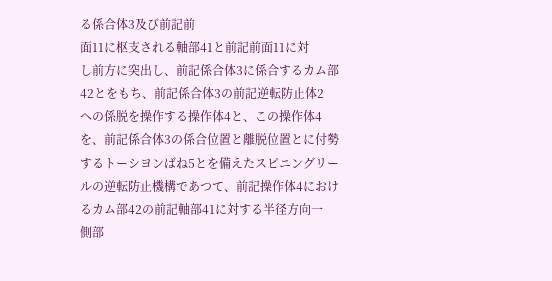る係合体3及び前記前
面11に枢支される軸部41と前記前面11に対
し前方に突出し、前記係合体3に係合するカム部
42とをもち、前記係合体3の前記逆転防止体2
への係脱を操作する操作体4と、この操作体4
を、前記係合体3の係合位置と離脱位置とに付勢
するトーシヨンばね5とを備えたスピニングリー
ルの逆転防止機構であつて、前記操作体4におけ
るカム部42の前記軸部41に対する半径方向一
側部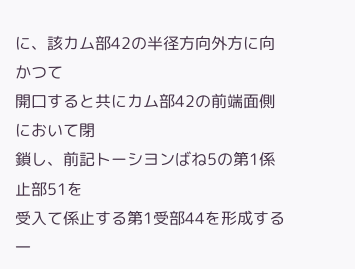に、該カム部42の半径方向外方に向かつて
開口すると共にカム部42の前端面側において閉
鎖し、前記トーシヨンばね5の第1係止部51を
受入て係止する第1受部44を形成する一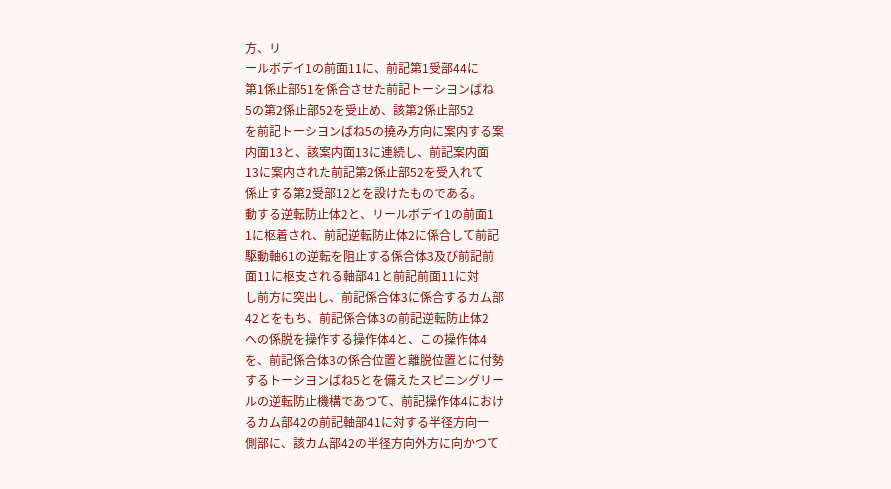方、リ
ールボデイ1の前面11に、前記第1受部44に
第1係止部51を係合させた前記トーシヨンばね
5の第2係止部52を受止め、該第2係止部52
を前記トーシヨンばね5の撓み方向に案内する案
内面13と、該案内面13に連続し、前記案内面
13に案内された前記第2係止部52を受入れて
係止する第2受部12とを設けたものである。
動する逆転防止体2と、リールボデイ1の前面1
1に枢着され、前記逆転防止体2に係合して前記
駆動軸61の逆転を阻止する係合体3及び前記前
面11に枢支される軸部41と前記前面11に対
し前方に突出し、前記係合体3に係合するカム部
42とをもち、前記係合体3の前記逆転防止体2
への係脱を操作する操作体4と、この操作体4
を、前記係合体3の係合位置と離脱位置とに付勢
するトーシヨンばね5とを備えたスピニングリー
ルの逆転防止機構であつて、前記操作体4におけ
るカム部42の前記軸部41に対する半径方向一
側部に、該カム部42の半径方向外方に向かつて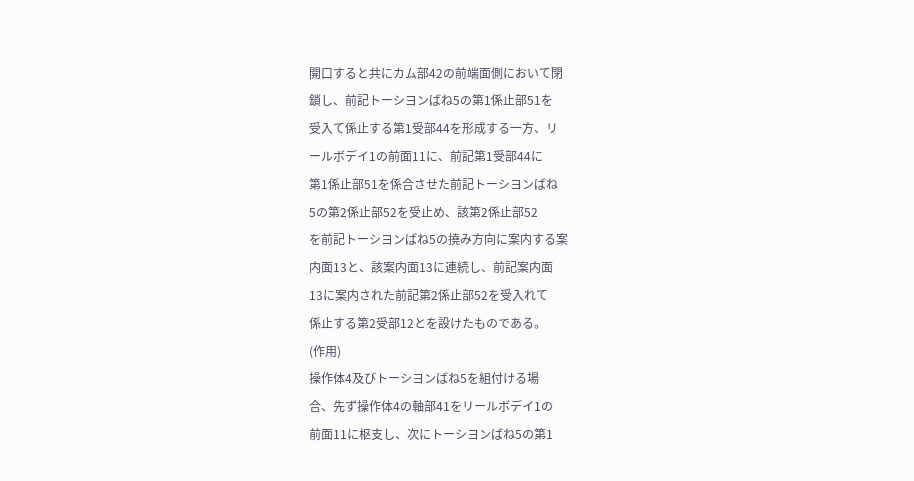開口すると共にカム部42の前端面側において閉
鎖し、前記トーシヨンばね5の第1係止部51を
受入て係止する第1受部44を形成する一方、リ
ールボデイ1の前面11に、前記第1受部44に
第1係止部51を係合させた前記トーシヨンばね
5の第2係止部52を受止め、該第2係止部52
を前記トーシヨンばね5の撓み方向に案内する案
内面13と、該案内面13に連続し、前記案内面
13に案内された前記第2係止部52を受入れて
係止する第2受部12とを設けたものである。
(作用)
操作体4及びトーシヨンばね5を組付ける場
合、先ず操作体4の軸部41をリールボデイ1の
前面11に枢支し、次にトーシヨンばね5の第1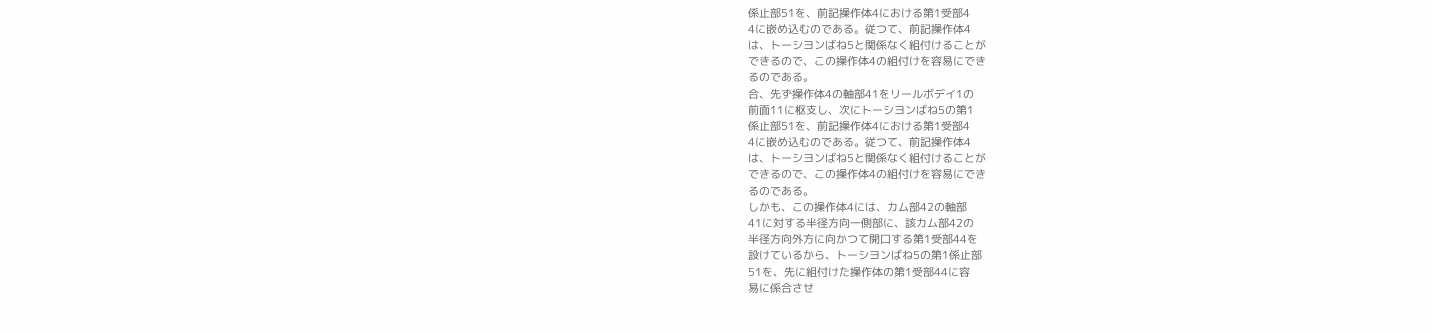係止部51を、前記操作体4における第1受部4
4に嵌め込むのである。従つて、前記操作体4
は、トーシヨンばね5と関係なく組付けることが
できるので、この操作体4の組付けを容易にでき
るのである。
合、先ず操作体4の軸部41をリールボデイ1の
前面11に枢支し、次にトーシヨンばね5の第1
係止部51を、前記操作体4における第1受部4
4に嵌め込むのである。従つて、前記操作体4
は、トーシヨンばね5と関係なく組付けることが
できるので、この操作体4の組付けを容易にでき
るのである。
しかも、この操作体4には、カム部42の軸部
41に対する半径方向一側部に、該カム部42の
半径方向外方に向かつて開口する第1受部44を
設けているから、トーシヨンばね5の第1係止部
51を、先に組付けた操作体の第1受部44に容
易に係合させ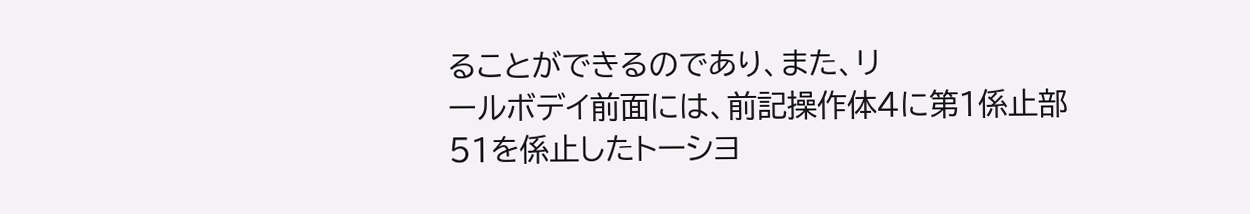ることができるのであり、また、リ
ールボデイ前面には、前記操作体4に第1係止部
51を係止したトーシヨ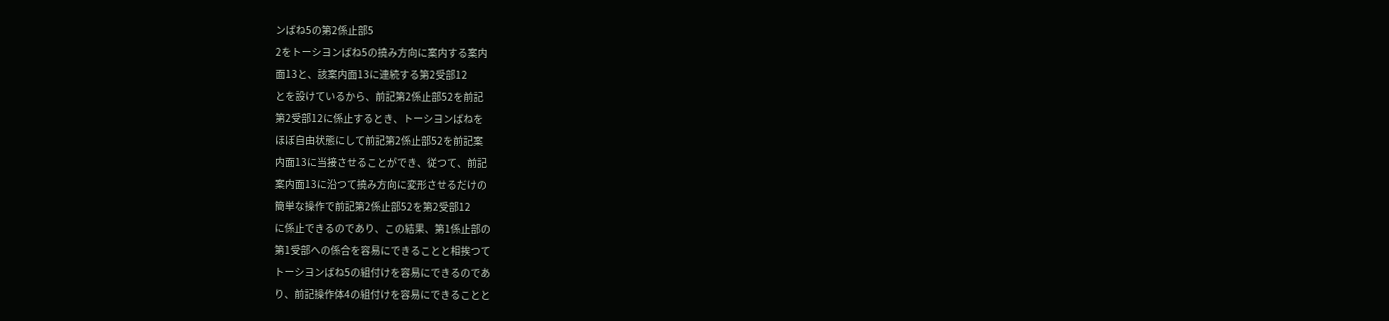ンばね5の第2係止部5
2をトーシヨンばね5の撓み方向に案内する案内
面13と、該案内面13に連続する第2受部12
とを設けているから、前記第2係止部52を前記
第2受部12に係止するとき、トーシヨンばねを
ほぼ自由状態にして前記第2係止部52を前記案
内面13に当接させることができ、従つて、前記
案内面13に沿つて撓み方向に変形させるだけの
簡単な操作で前記第2係止部52を第2受部12
に係止できるのであり、この結果、第1係止部の
第1受部への係合を容易にできることと相挨つて
トーシヨンばね5の組付けを容易にできるのであ
り、前記操作体4の組付けを容易にできることと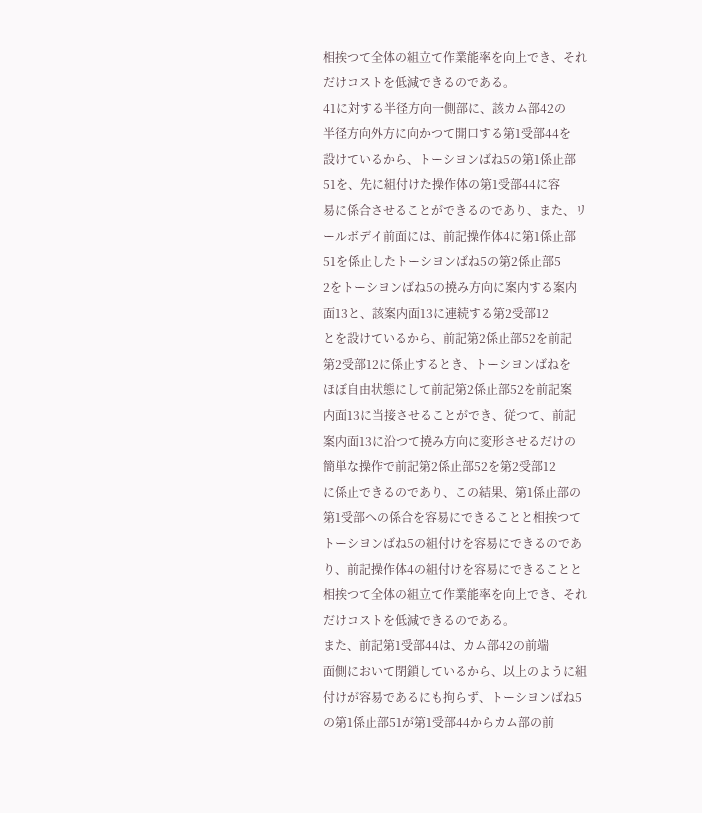相挨つて全体の組立て作業能率を向上でき、それ
だけコストを低減できるのである。
41に対する半径方向一側部に、該カム部42の
半径方向外方に向かつて開口する第1受部44を
設けているから、トーシヨンばね5の第1係止部
51を、先に組付けた操作体の第1受部44に容
易に係合させることができるのであり、また、リ
ールボデイ前面には、前記操作体4に第1係止部
51を係止したトーシヨンばね5の第2係止部5
2をトーシヨンばね5の撓み方向に案内する案内
面13と、該案内面13に連続する第2受部12
とを設けているから、前記第2係止部52を前記
第2受部12に係止するとき、トーシヨンばねを
ほぼ自由状態にして前記第2係止部52を前記案
内面13に当接させることができ、従つて、前記
案内面13に沿つて撓み方向に変形させるだけの
簡単な操作で前記第2係止部52を第2受部12
に係止できるのであり、この結果、第1係止部の
第1受部への係合を容易にできることと相挨つて
トーシヨンばね5の組付けを容易にできるのであ
り、前記操作体4の組付けを容易にできることと
相挨つて全体の組立て作業能率を向上でき、それ
だけコストを低減できるのである。
また、前記第1受部44は、カム部42の前端
面側において閉鎖しているから、以上のように組
付けが容易であるにも拘らず、トーシヨンばね5
の第1係止部51が第1受部44からカム部の前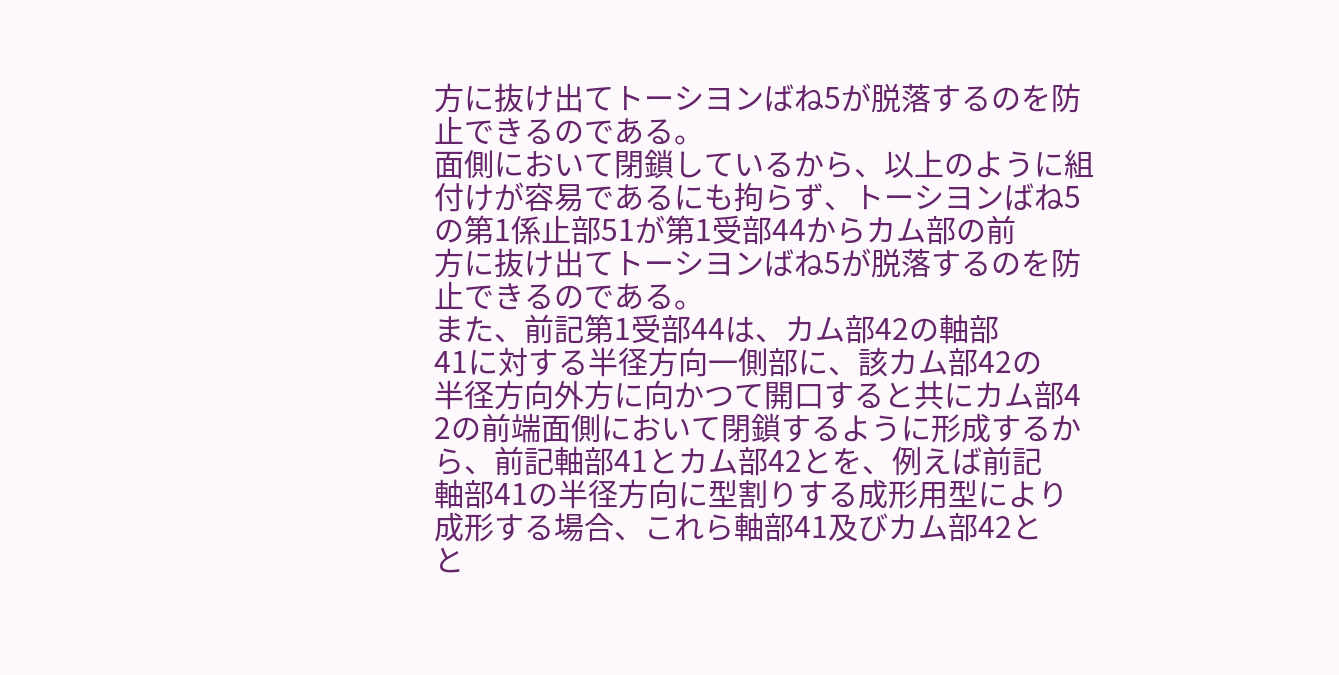方に抜け出てトーシヨンばね5が脱落するのを防
止できるのである。
面側において閉鎖しているから、以上のように組
付けが容易であるにも拘らず、トーシヨンばね5
の第1係止部51が第1受部44からカム部の前
方に抜け出てトーシヨンばね5が脱落するのを防
止できるのである。
また、前記第1受部44は、カム部42の軸部
41に対する半径方向一側部に、該カム部42の
半径方向外方に向かつて開口すると共にカム部4
2の前端面側において閉鎖するように形成するか
ら、前記軸部41とカム部42とを、例えば前記
軸部41の半径方向に型割りする成形用型により
成形する場合、これら軸部41及びカム部42と
と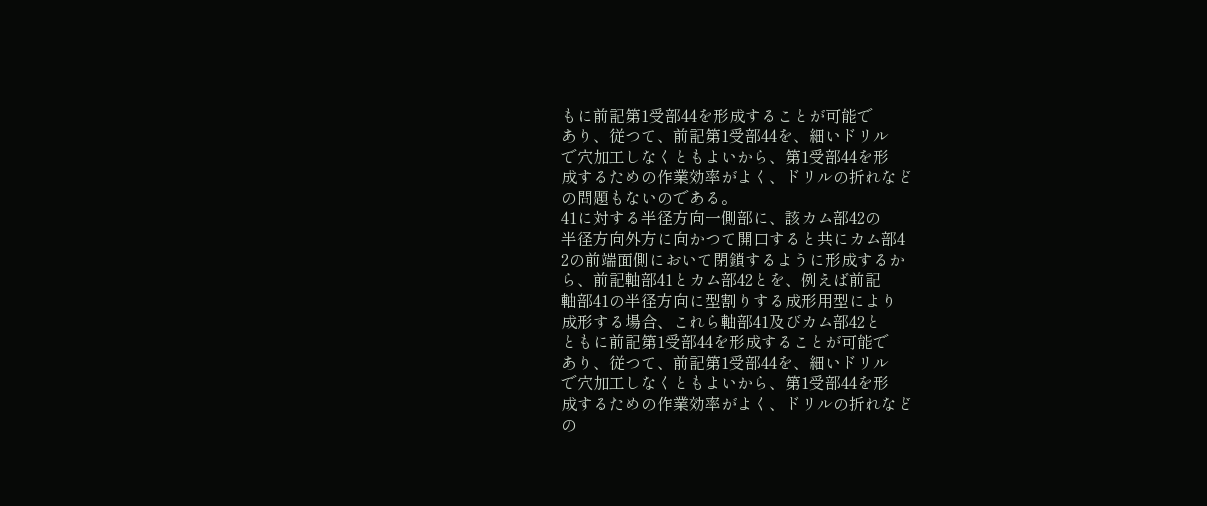もに前記第1受部44を形成することが可能で
あり、従つて、前記第1受部44を、細いドリル
で穴加工しなくともよいから、第1受部44を形
成するための作業効率がよく、ドリルの折れなど
の問題もないのである。
41に対する半径方向一側部に、該カム部42の
半径方向外方に向かつて開口すると共にカム部4
2の前端面側において閉鎖するように形成するか
ら、前記軸部41とカム部42とを、例えば前記
軸部41の半径方向に型割りする成形用型により
成形する場合、これら軸部41及びカム部42と
ともに前記第1受部44を形成することが可能で
あり、従つて、前記第1受部44を、細いドリル
で穴加工しなくともよいから、第1受部44を形
成するための作業効率がよく、ドリルの折れなど
の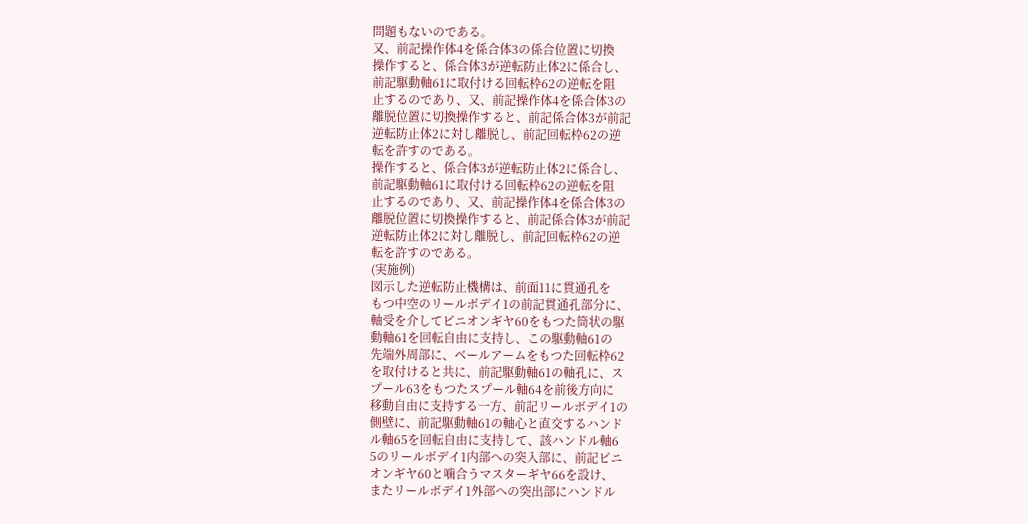問題もないのである。
又、前記操作体4を係合体3の係合位置に切換
操作すると、係合体3が逆転防止体2に係合し、
前記駆動軸61に取付ける回転枠62の逆転を阻
止するのであり、又、前記操作体4を係合体3の
離脱位置に切換操作すると、前記係合体3が前記
逆転防止体2に対し離脱し、前記回転枠62の逆
転を許すのである。
操作すると、係合体3が逆転防止体2に係合し、
前記駆動軸61に取付ける回転枠62の逆転を阻
止するのであり、又、前記操作体4を係合体3の
離脱位置に切換操作すると、前記係合体3が前記
逆転防止体2に対し離脱し、前記回転枠62の逆
転を許すのである。
(実施例)
図示した逆転防止機構は、前面11に貫通孔を
もつ中空のリールボデイ1の前記貫通孔部分に、
軸受を介してピニオンギヤ60をもつた筒状の駆
動軸61を回転自由に支持し、この駆動軸61の
先端外周部に、ベールアームをもつた回転枠62
を取付けると共に、前記駆動軸61の軸孔に、ス
プール63をもつたスプール軸64を前後方向に
移動自由に支持する一方、前記リールボデイ1の
側壁に、前記駆動軸61の軸心と直交するハンド
ル軸65を回転自由に支持して、該ハンドル軸6
5のリールボデイ1内部への突入部に、前記ピニ
オンギヤ60と噛合うマスターギヤ66を設け、
またリールボデイ1外部への突出部にハンドル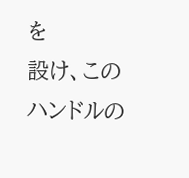を
設け、このハンドルの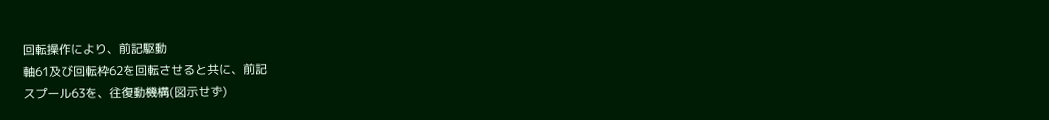回転操作により、前記駆動
軸61及び回転枠62を回転させると共に、前記
スプール63を、往復動機構(図示せず)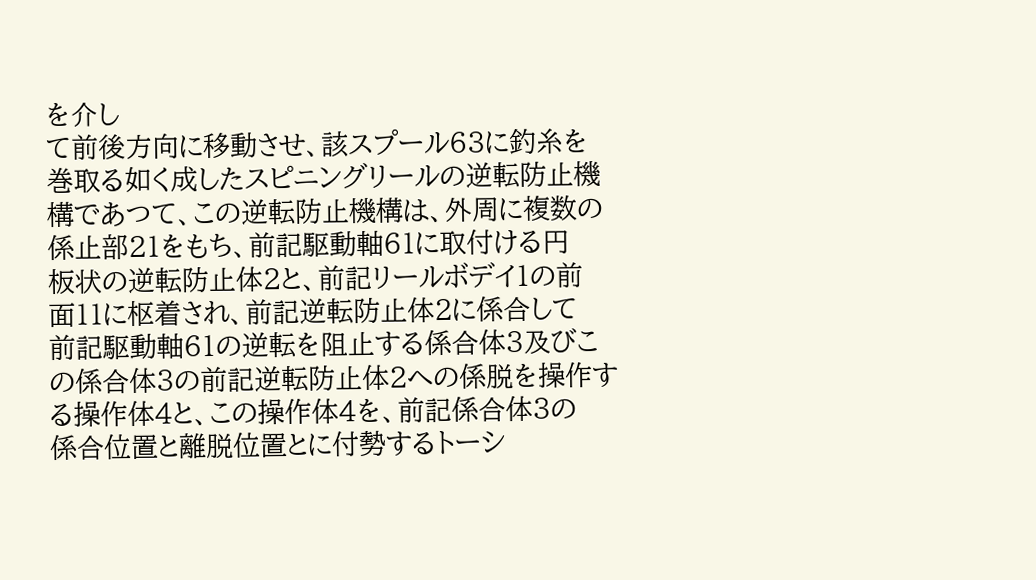を介し
て前後方向に移動させ、該スプール63に釣糸を
巻取る如く成したスピニングリールの逆転防止機
構であつて、この逆転防止機構は、外周に複数の
係止部21をもち、前記駆動軸61に取付ける円
板状の逆転防止体2と、前記リールボデイ1の前
面11に枢着され、前記逆転防止体2に係合して
前記駆動軸61の逆転を阻止する係合体3及びこ
の係合体3の前記逆転防止体2への係脱を操作す
る操作体4と、この操作体4を、前記係合体3の
係合位置と離脱位置とに付勢するトーシ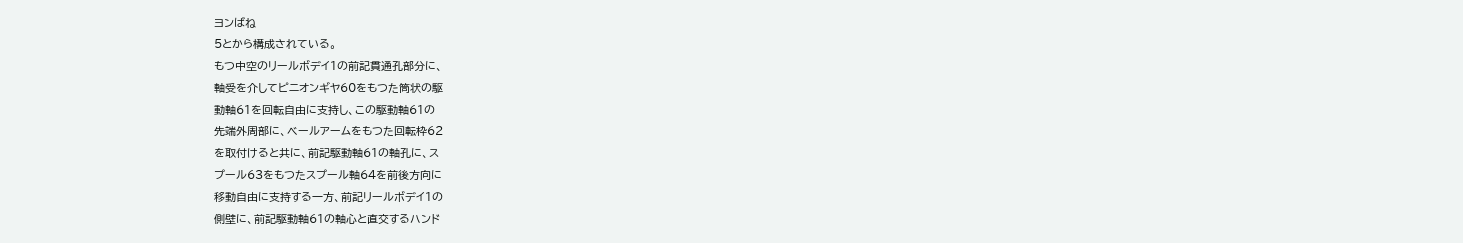ヨンばね
5とから構成されている。
もつ中空のリールボデイ1の前記貫通孔部分に、
軸受を介してピニオンギヤ60をもつた筒状の駆
動軸61を回転自由に支持し、この駆動軸61の
先端外周部に、ベールアームをもつた回転枠62
を取付けると共に、前記駆動軸61の軸孔に、ス
プール63をもつたスプール軸64を前後方向に
移動自由に支持する一方、前記リールボデイ1の
側壁に、前記駆動軸61の軸心と直交するハンド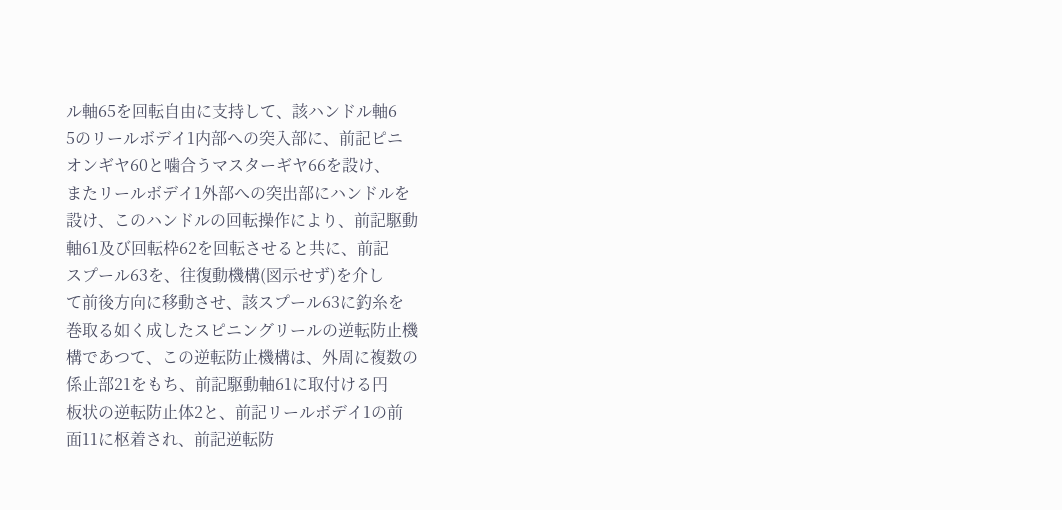ル軸65を回転自由に支持して、該ハンドル軸6
5のリールボデイ1内部への突入部に、前記ピニ
オンギヤ60と噛合うマスターギヤ66を設け、
またリールボデイ1外部への突出部にハンドルを
設け、このハンドルの回転操作により、前記駆動
軸61及び回転枠62を回転させると共に、前記
スプール63を、往復動機構(図示せず)を介し
て前後方向に移動させ、該スプール63に釣糸を
巻取る如く成したスピニングリールの逆転防止機
構であつて、この逆転防止機構は、外周に複数の
係止部21をもち、前記駆動軸61に取付ける円
板状の逆転防止体2と、前記リールボデイ1の前
面11に枢着され、前記逆転防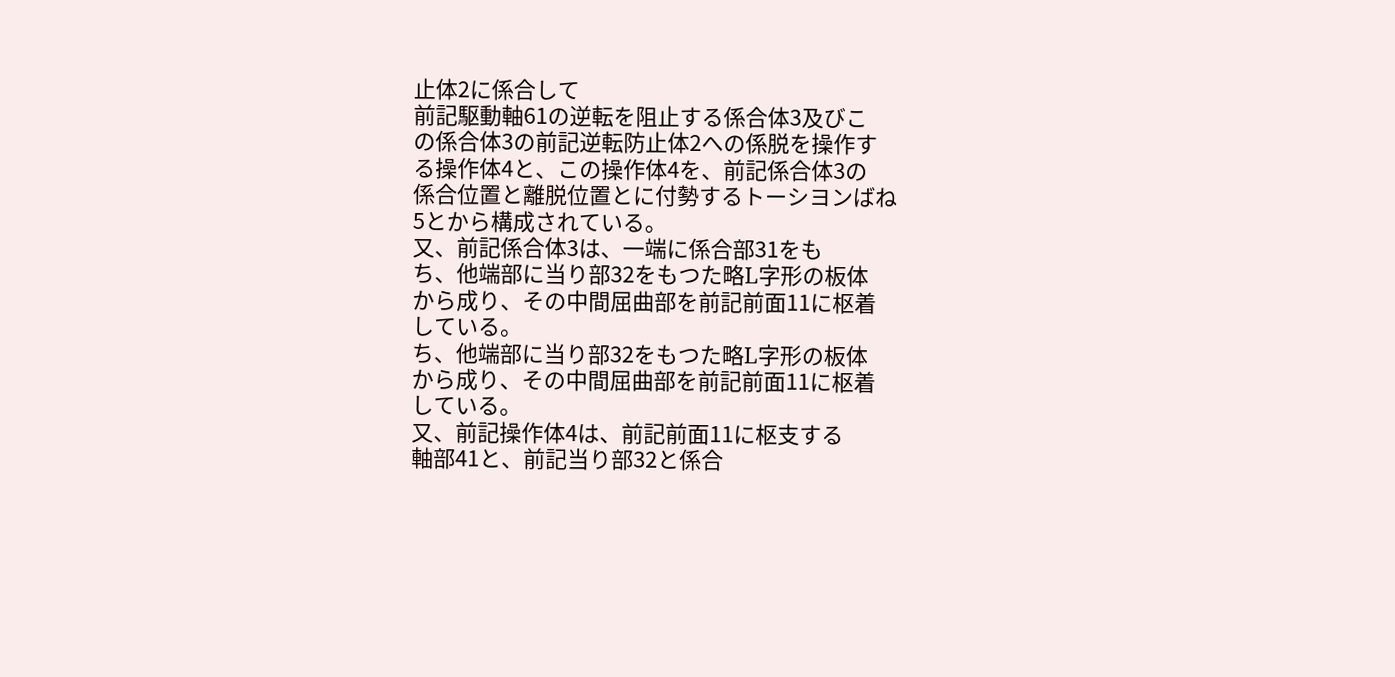止体2に係合して
前記駆動軸61の逆転を阻止する係合体3及びこ
の係合体3の前記逆転防止体2への係脱を操作す
る操作体4と、この操作体4を、前記係合体3の
係合位置と離脱位置とに付勢するトーシヨンばね
5とから構成されている。
又、前記係合体3は、一端に係合部31をも
ち、他端部に当り部32をもつた略L字形の板体
から成り、その中間屈曲部を前記前面11に枢着
している。
ち、他端部に当り部32をもつた略L字形の板体
から成り、その中間屈曲部を前記前面11に枢着
している。
又、前記操作体4は、前記前面11に枢支する
軸部41と、前記当り部32と係合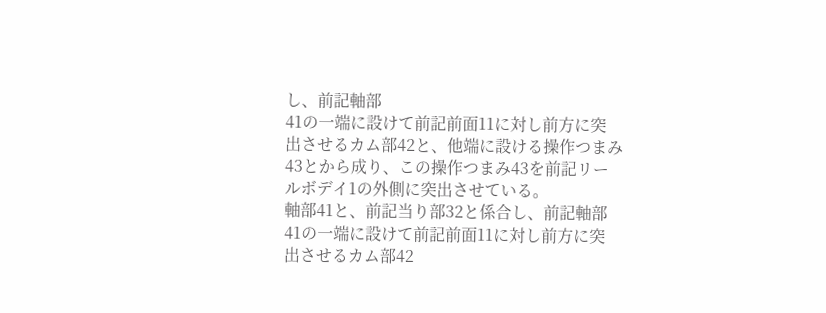し、前記軸部
41の一端に設けて前記前面11に対し前方に突
出させるカム部42と、他端に設ける操作つまみ
43とから成り、この操作つまみ43を前記リー
ルボデイ1の外側に突出させている。
軸部41と、前記当り部32と係合し、前記軸部
41の一端に設けて前記前面11に対し前方に突
出させるカム部42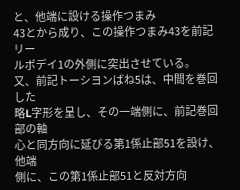と、他端に設ける操作つまみ
43とから成り、この操作つまみ43を前記リー
ルボデイ1の外側に突出させている。
又、前記トーシヨンばね5は、中間を巻回した
略L字形を呈し、その一端側に、前記巻回部の軸
心と同方向に延びる第1係止部51を設け、他端
側に、この第1係止部51と反対方向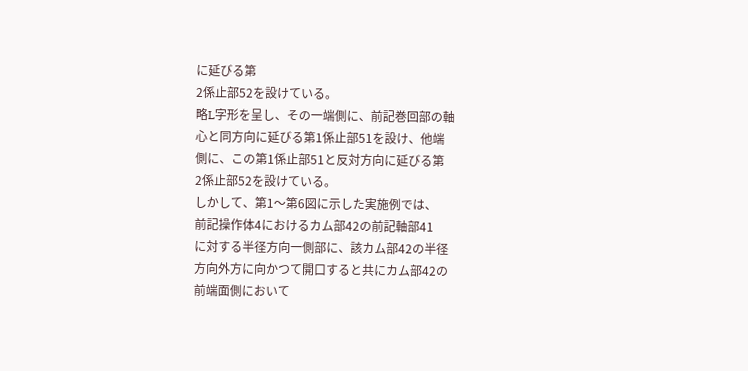に延びる第
2係止部52を設けている。
略L字形を呈し、その一端側に、前記巻回部の軸
心と同方向に延びる第1係止部51を設け、他端
側に、この第1係止部51と反対方向に延びる第
2係止部52を設けている。
しかして、第1〜第6図に示した実施例では、
前記操作体4におけるカム部42の前記軸部41
に対する半径方向一側部に、該カム部42の半径
方向外方に向かつて開口すると共にカム部42の
前端面側において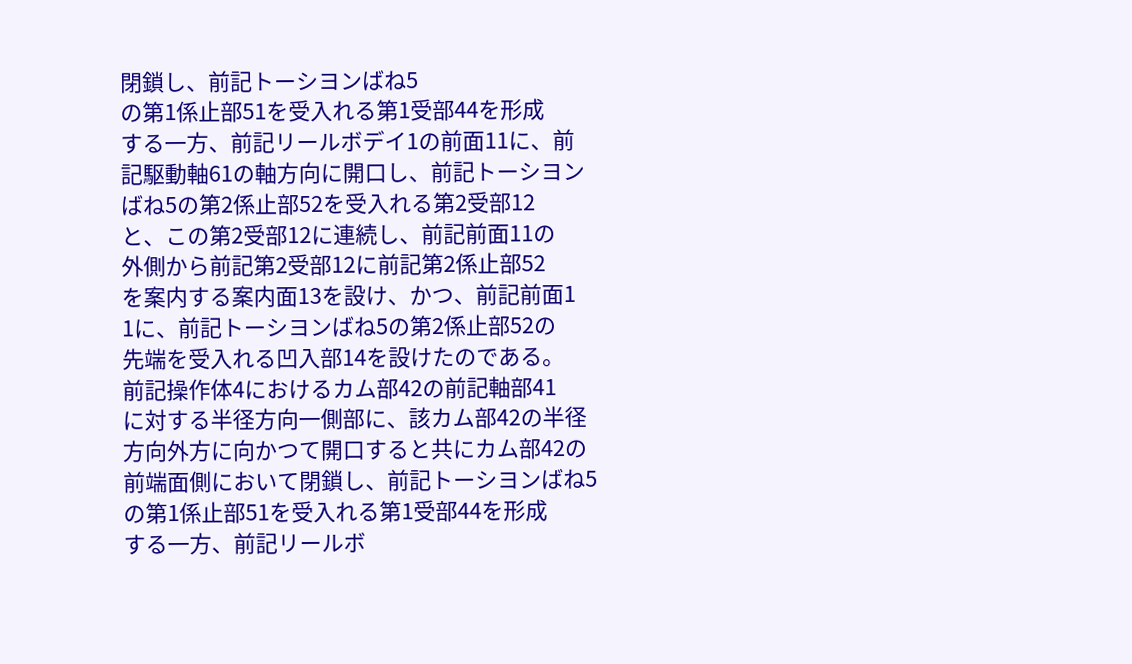閉鎖し、前記トーシヨンばね5
の第1係止部51を受入れる第1受部44を形成
する一方、前記リールボデイ1の前面11に、前
記駆動軸61の軸方向に開口し、前記トーシヨン
ばね5の第2係止部52を受入れる第2受部12
と、この第2受部12に連続し、前記前面11の
外側から前記第2受部12に前記第2係止部52
を案内する案内面13を設け、かつ、前記前面1
1に、前記トーシヨンばね5の第2係止部52の
先端を受入れる凹入部14を設けたのである。
前記操作体4におけるカム部42の前記軸部41
に対する半径方向一側部に、該カム部42の半径
方向外方に向かつて開口すると共にカム部42の
前端面側において閉鎖し、前記トーシヨンばね5
の第1係止部51を受入れる第1受部44を形成
する一方、前記リールボ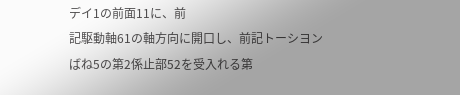デイ1の前面11に、前
記駆動軸61の軸方向に開口し、前記トーシヨン
ばね5の第2係止部52を受入れる第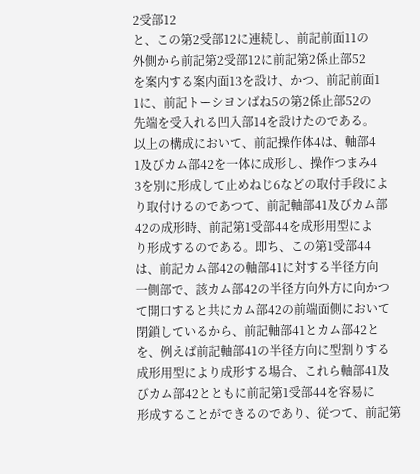2受部12
と、この第2受部12に連続し、前記前面11の
外側から前記第2受部12に前記第2係止部52
を案内する案内面13を設け、かつ、前記前面1
1に、前記トーシヨンばね5の第2係止部52の
先端を受入れる凹入部14を設けたのである。
以上の構成において、前記操作体4は、軸部4
1及びカム部42を一体に成形し、操作つまみ4
3を別に形成して止めねじ6などの取付手段によ
り取付けるのであつて、前記軸部41及びカム部
42の成形時、前記第1受部44を成形用型によ
り形成するのである。即ち、この第1受部44
は、前記カム部42の軸部41に対する半径方向
一側部で、該カム部42の半径方向外方に向かつ
て開口すると共にカム部42の前端面側において
閉鎖しているから、前記軸部41とカム部42と
を、例えば前記軸部41の半径方向に型割りする
成形用型により成形する場合、これら軸部41及
びカム部42とともに前記第1受部44を容易に
形成することができるのであり、従つて、前記第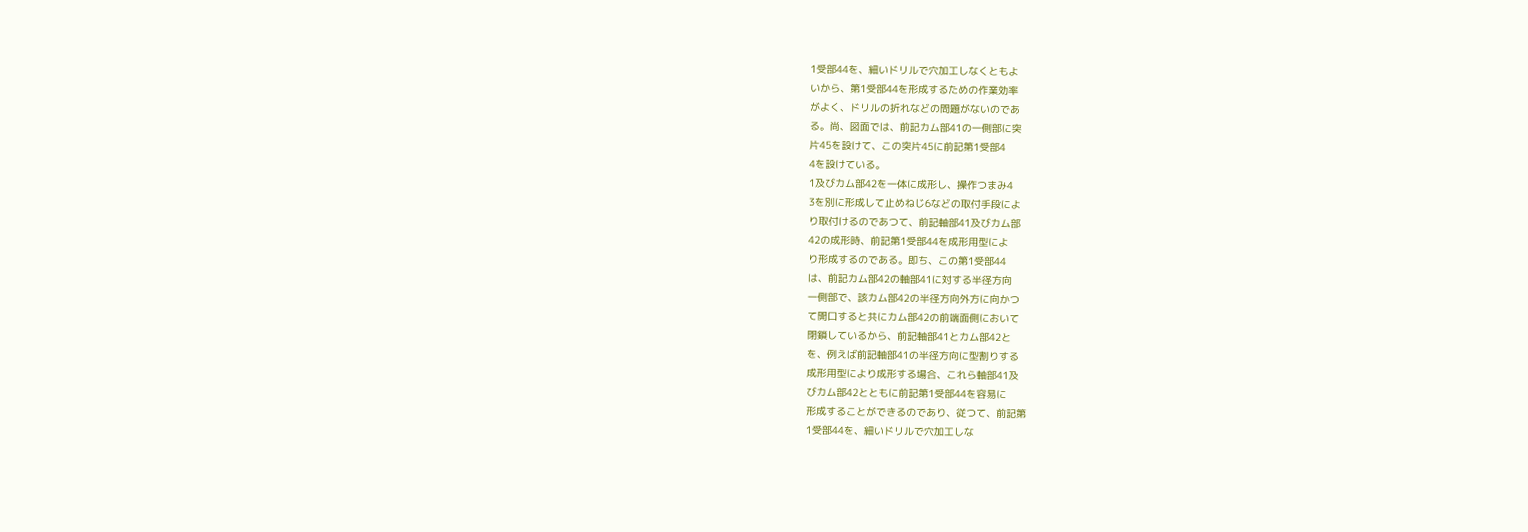1受部44を、細いドリルで穴加工しなくともよ
いから、第1受部44を形成するための作業効率
がよく、ドリルの折れなどの問題がないのであ
る。尚、図面では、前記カム部41の一側部に突
片45を設けて、この突片45に前記第1受部4
4を設けている。
1及びカム部42を一体に成形し、操作つまみ4
3を別に形成して止めねじ6などの取付手段によ
り取付けるのであつて、前記軸部41及びカム部
42の成形時、前記第1受部44を成形用型によ
り形成するのである。即ち、この第1受部44
は、前記カム部42の軸部41に対する半径方向
一側部で、該カム部42の半径方向外方に向かつ
て開口すると共にカム部42の前端面側において
閉鎖しているから、前記軸部41とカム部42と
を、例えば前記軸部41の半径方向に型割りする
成形用型により成形する場合、これら軸部41及
びカム部42とともに前記第1受部44を容易に
形成することができるのであり、従つて、前記第
1受部44を、細いドリルで穴加工しな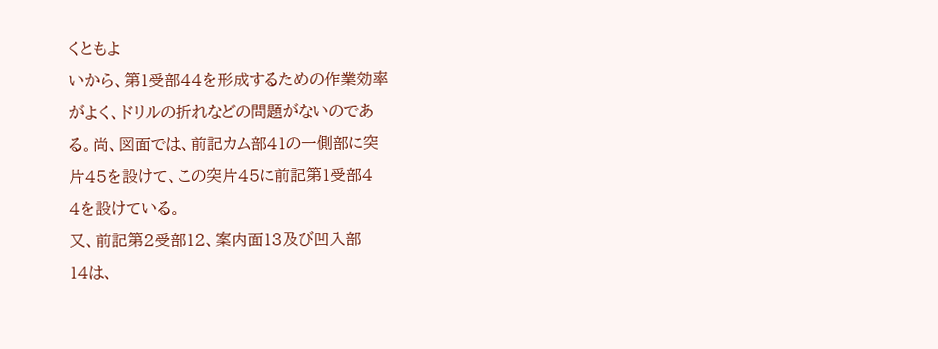くともよ
いから、第1受部44を形成するための作業効率
がよく、ドリルの折れなどの問題がないのであ
る。尚、図面では、前記カム部41の一側部に突
片45を設けて、この突片45に前記第1受部4
4を設けている。
又、前記第2受部12、案内面13及び凹入部
14は、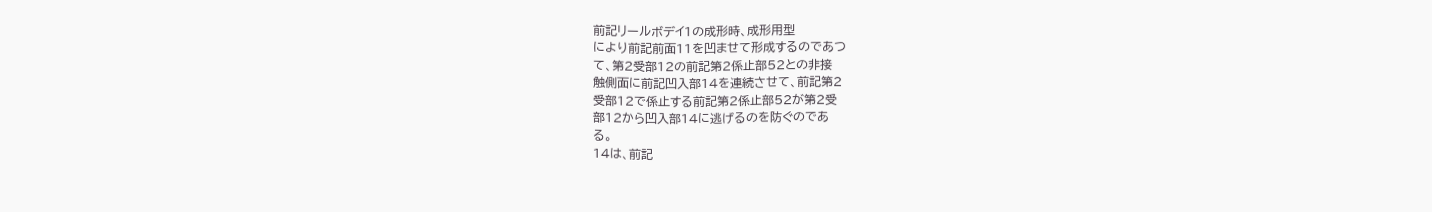前記リールボデイ1の成形時、成形用型
により前記前面11を凹ませて形成するのであつ
て、第2受部12の前記第2係止部52との非接
触側面に前記凹入部14を連続させて、前記第2
受部12で係止する前記第2係止部52が第2受
部12から凹入部14に逃げるのを防ぐのであ
る。
14は、前記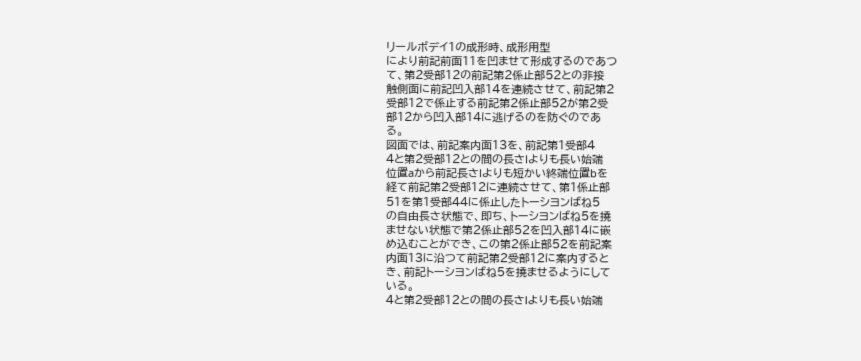リールボデイ1の成形時、成形用型
により前記前面11を凹ませて形成するのであつ
て、第2受部12の前記第2係止部52との非接
触側面に前記凹入部14を連続させて、前記第2
受部12で係止する前記第2係止部52が第2受
部12から凹入部14に逃げるのを防ぐのであ
る。
図面では、前記案内面13を、前記第1受部4
4と第2受部12との間の長さlよりも長い始端
位置aから前記長さlよりも短かい終端位置bを
経て前記第2受部12に連続させて、第1係止部
51を第1受部44に係止したトーシヨンばね5
の自由長さ状態で、即ち、トーシヨンばね5を撓
ませない状態で第2係止部52を凹入部14に嵌
め込むことができ、この第2係止部52を前記案
内面13に沿つて前記第2受部12に案内すると
き、前記トーシヨンばね5を撓ませるようにして
いる。
4と第2受部12との間の長さlよりも長い始端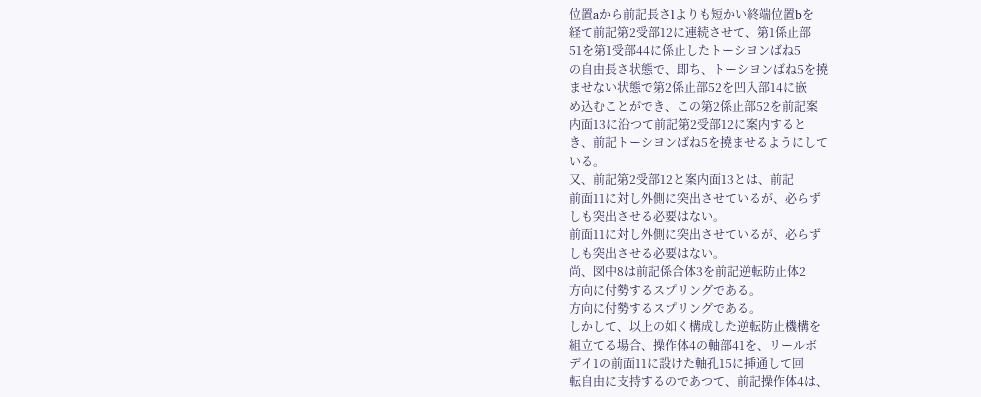位置aから前記長さlよりも短かい終端位置bを
経て前記第2受部12に連続させて、第1係止部
51を第1受部44に係止したトーシヨンばね5
の自由長さ状態で、即ち、トーシヨンばね5を撓
ませない状態で第2係止部52を凹入部14に嵌
め込むことができ、この第2係止部52を前記案
内面13に沿つて前記第2受部12に案内すると
き、前記トーシヨンばね5を撓ませるようにして
いる。
又、前記第2受部12と案内面13とは、前記
前面11に対し外側に突出させているが、必らず
しも突出させる必要はない。
前面11に対し外側に突出させているが、必らず
しも突出させる必要はない。
尚、図中8は前記係合体3を前記逆転防止体2
方向に付勢するスプリングである。
方向に付勢するスプリングである。
しかして、以上の如く構成した逆転防止機構を
組立てる場合、操作体4の軸部41を、リールボ
デイ1の前面11に設けた軸孔15に挿通して回
転自由に支持するのであつて、前記操作体4は、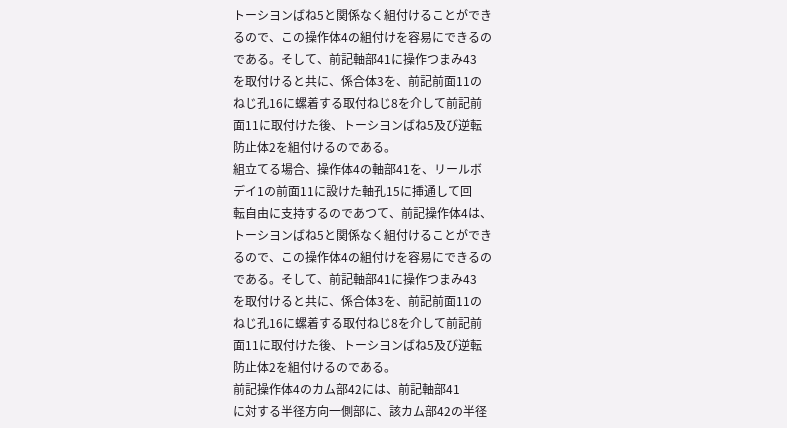トーシヨンばね5と関係なく組付けることができ
るので、この操作体4の組付けを容易にできるの
である。そして、前記軸部41に操作つまみ43
を取付けると共に、係合体3を、前記前面11の
ねじ孔16に螺着する取付ねじ8を介して前記前
面11に取付けた後、トーシヨンばね5及び逆転
防止体2を組付けるのである。
組立てる場合、操作体4の軸部41を、リールボ
デイ1の前面11に設けた軸孔15に挿通して回
転自由に支持するのであつて、前記操作体4は、
トーシヨンばね5と関係なく組付けることができ
るので、この操作体4の組付けを容易にできるの
である。そして、前記軸部41に操作つまみ43
を取付けると共に、係合体3を、前記前面11の
ねじ孔16に螺着する取付ねじ8を介して前記前
面11に取付けた後、トーシヨンばね5及び逆転
防止体2を組付けるのである。
前記操作体4のカム部42には、前記軸部41
に対する半径方向一側部に、該カム部42の半径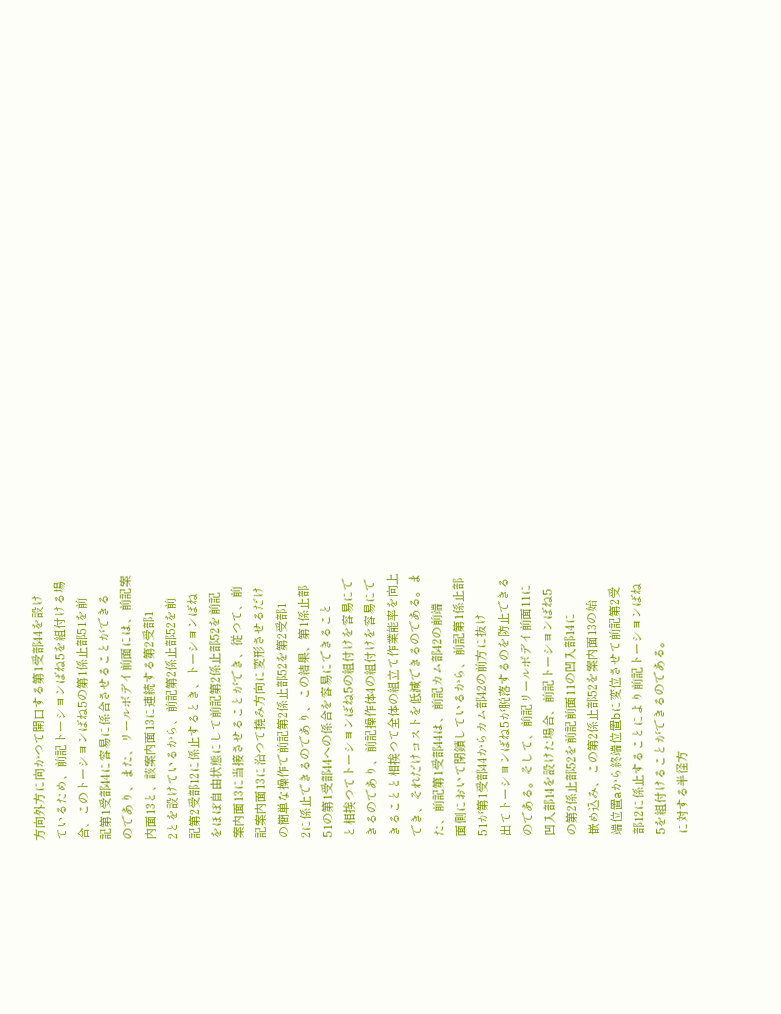方向外方に向かつて開口する第1受部44を設け
ているため、前記トーシヨンばね5を組付ける場
合、このトーシヨンばね5の第1係止部51を前
記第1受部44に容易に係合させることができる
のであり、また、リールボデイ前面には、前記案
内面13と、該案内面13に連続する第2受部1
2とを設けているから、前記第2係止部52を前
記第2受部12に係止するとき、トーシヨンばね
をほぼ自由状態にして前記第2係止部52を前記
案内面13に当接させることができ、従つて、前
記案内面13に沿つて撓み方向に変形させるだけ
の簡単な操作で前記第2係止部52を第2受部1
2に係止できるのであり、この結果、第1係止部
51の第1受部44への係合を容易にできること
と相挨つてトーシヨンばね5の組付けを容易にで
きるのであり、前記操作体4の組付けを容易にで
きることと相挨つて全体の組立て作業能率を向上
でき、それだけコストを低減できるのである。ま
た、前記第1受部44は、前記カム部42の前端
面側において閉鎖しているから、前記第1係止部
51が第1受部44からカム部42の前方に抜け
出てトーシヨンばね5が脱落するのを防止できる
のである。そして、前記リールボデイ前面11に
凹入部14を設けた場合、前記トーシヨンばね5
の第2係止部52を前記前面11の凹入部14に
嵌め込み、この第2係止部52を案内面13の始
端位置aから終端位置bに変位させて前記第2受
部12に係止することにより前記トーシヨンばね
5を組付けることができるのである。
に対する半径方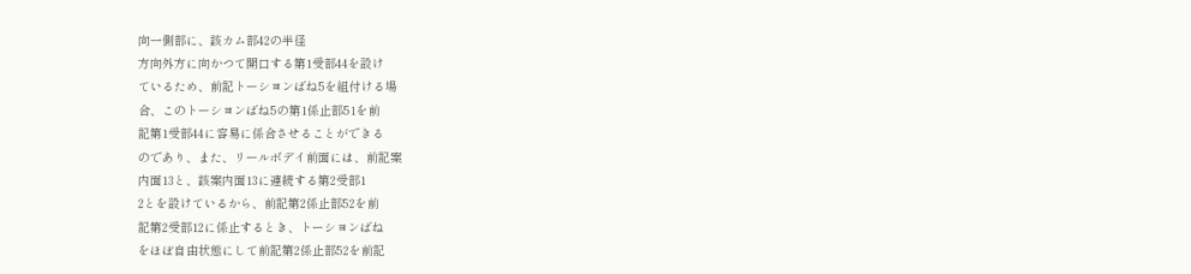向一側部に、該カム部42の半径
方向外方に向かつて開口する第1受部44を設け
ているため、前記トーシヨンばね5を組付ける場
合、このトーシヨンばね5の第1係止部51を前
記第1受部44に容易に係合させることができる
のであり、また、リールボデイ前面には、前記案
内面13と、該案内面13に連続する第2受部1
2とを設けているから、前記第2係止部52を前
記第2受部12に係止するとき、トーシヨンばね
をほぼ自由状態にして前記第2係止部52を前記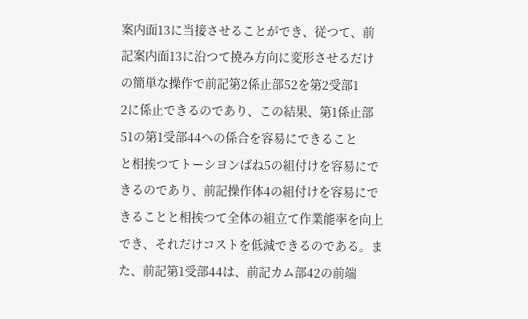案内面13に当接させることができ、従つて、前
記案内面13に沿つて撓み方向に変形させるだけ
の簡単な操作で前記第2係止部52を第2受部1
2に係止できるのであり、この結果、第1係止部
51の第1受部44への係合を容易にできること
と相挨つてトーシヨンばね5の組付けを容易にで
きるのであり、前記操作体4の組付けを容易にで
きることと相挨つて全体の組立て作業能率を向上
でき、それだけコストを低減できるのである。ま
た、前記第1受部44は、前記カム部42の前端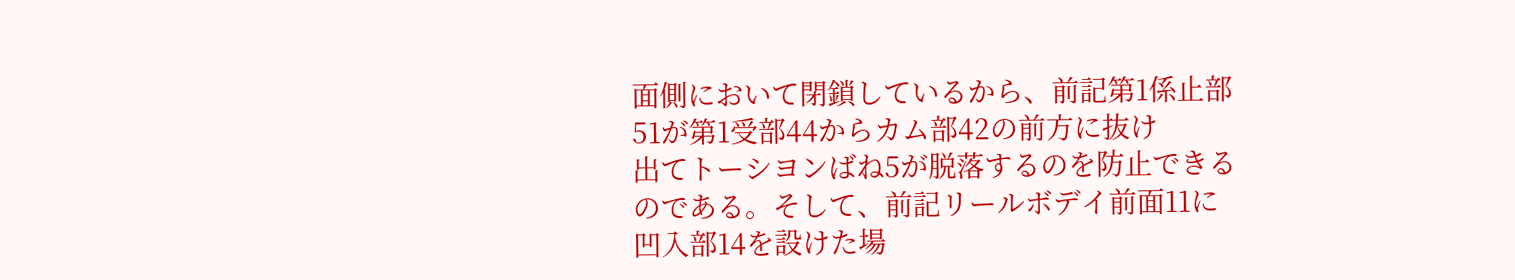面側において閉鎖しているから、前記第1係止部
51が第1受部44からカム部42の前方に抜け
出てトーシヨンばね5が脱落するのを防止できる
のである。そして、前記リールボデイ前面11に
凹入部14を設けた場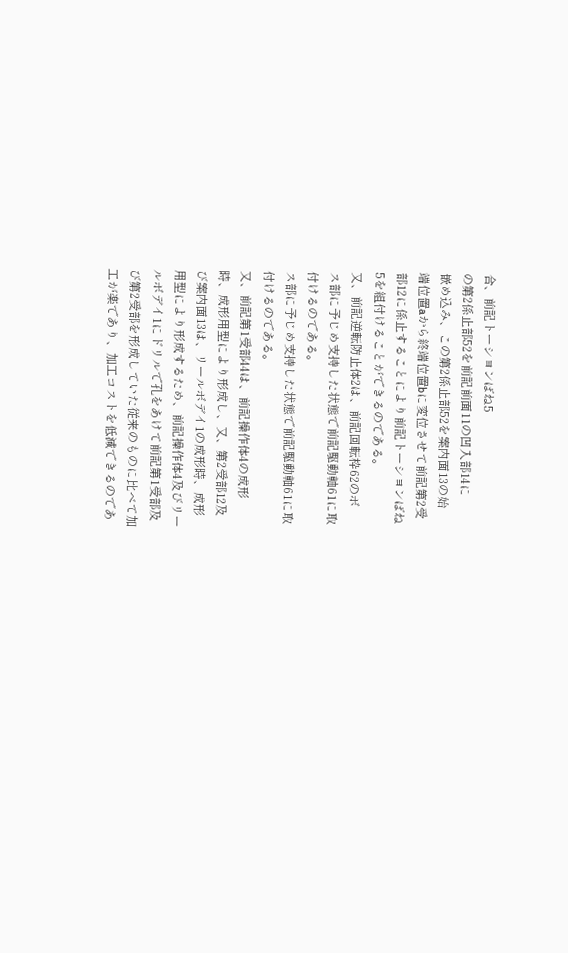合、前記トーシヨンばね5
の第2係止部52を前記前面11の凹入部14に
嵌め込み、この第2係止部52を案内面13の始
端位置aから終端位置bに変位させて前記第2受
部12に係止することにより前記トーシヨンばね
5を組付けることができるのである。
又、前記逆転防止体2は、前記回転枠62のボ
ス部に予じめ支持した状態で前記駆動軸61に取
付けるのである。
ス部に予じめ支持した状態で前記駆動軸61に取
付けるのである。
又、前記第1受部44は、前記操作体4の成形
時、成形用型により形成し、又、第2受部12及
び案内面13は、リールボデイ1の成形時、成形
用型により形成するため、前記操作体4及びリー
ルボデイ1にドリルで孔をあけて前記第1受部及
び第2受部を形成していた従来のものに比べて加
工が楽であり、加工コストを低減できるのであ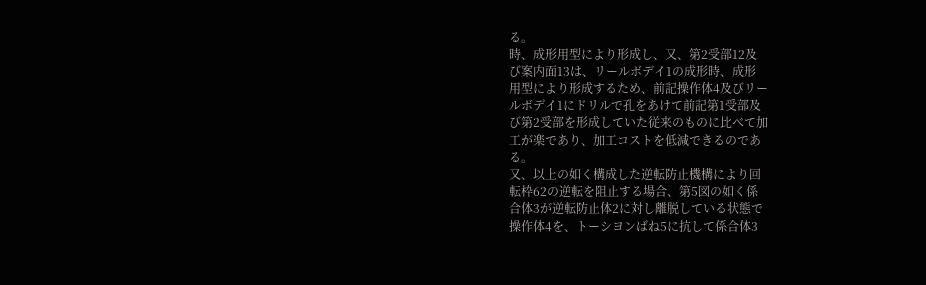る。
時、成形用型により形成し、又、第2受部12及
び案内面13は、リールボデイ1の成形時、成形
用型により形成するため、前記操作体4及びリー
ルボデイ1にドリルで孔をあけて前記第1受部及
び第2受部を形成していた従来のものに比べて加
工が楽であり、加工コストを低減できるのであ
る。
又、以上の如く構成した逆転防止機構により回
転枠62の逆転を阻止する場合、第5図の如く係
合体3が逆転防止体2に対し離脱している状態で
操作体4を、トーシヨンばね5に抗して係合体3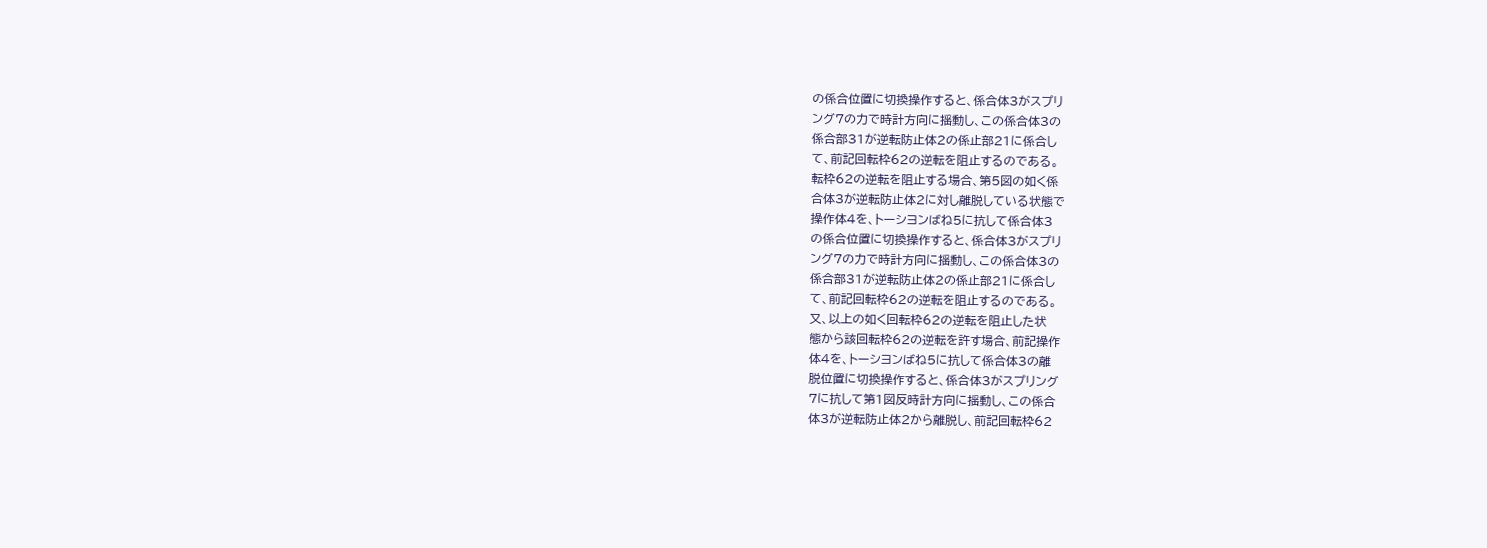の係合位置に切換操作すると、係合体3がスプリ
ング7の力で時計方向に揺動し、この係合体3の
係合部31が逆転防止体2の係止部21に係合し
て、前記回転枠62の逆転を阻止するのである。
転枠62の逆転を阻止する場合、第5図の如く係
合体3が逆転防止体2に対し離脱している状態で
操作体4を、トーシヨンばね5に抗して係合体3
の係合位置に切換操作すると、係合体3がスプリ
ング7の力で時計方向に揺動し、この係合体3の
係合部31が逆転防止体2の係止部21に係合し
て、前記回転枠62の逆転を阻止するのである。
又、以上の如く回転枠62の逆転を阻止した状
態から該回転枠62の逆転を許す場合、前記操作
体4を、トーシヨンばね5に抗して係合体3の離
脱位置に切換操作すると、係合体3がスプリング
7に抗して第1図反時計方向に揺動し、この係合
体3が逆転防止体2から離脱し、前記回転枠62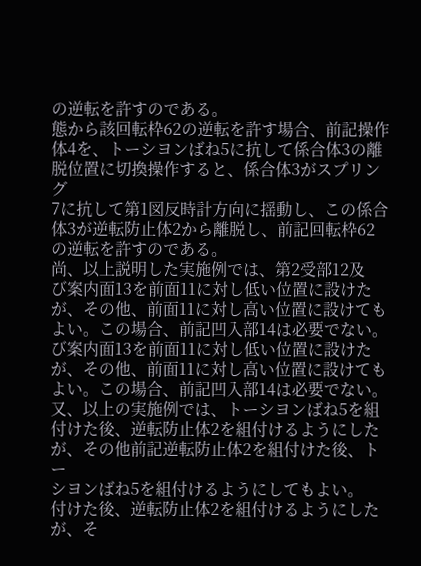の逆転を許すのである。
態から該回転枠62の逆転を許す場合、前記操作
体4を、トーシヨンばね5に抗して係合体3の離
脱位置に切換操作すると、係合体3がスプリング
7に抗して第1図反時計方向に揺動し、この係合
体3が逆転防止体2から離脱し、前記回転枠62
の逆転を許すのである。
尚、以上説明した実施例では、第2受部12及
び案内面13を前面11に対し低い位置に設けた
が、その他、前面11に対し高い位置に設けても
よい。この場合、前記凹入部14は必要でない。
び案内面13を前面11に対し低い位置に設けた
が、その他、前面11に対し高い位置に設けても
よい。この場合、前記凹入部14は必要でない。
又、以上の実施例では、トーシヨンばね5を組
付けた後、逆転防止体2を組付けるようにした
が、その他前記逆転防止体2を組付けた後、トー
シヨンばね5を組付けるようにしてもよい。
付けた後、逆転防止体2を組付けるようにした
が、そ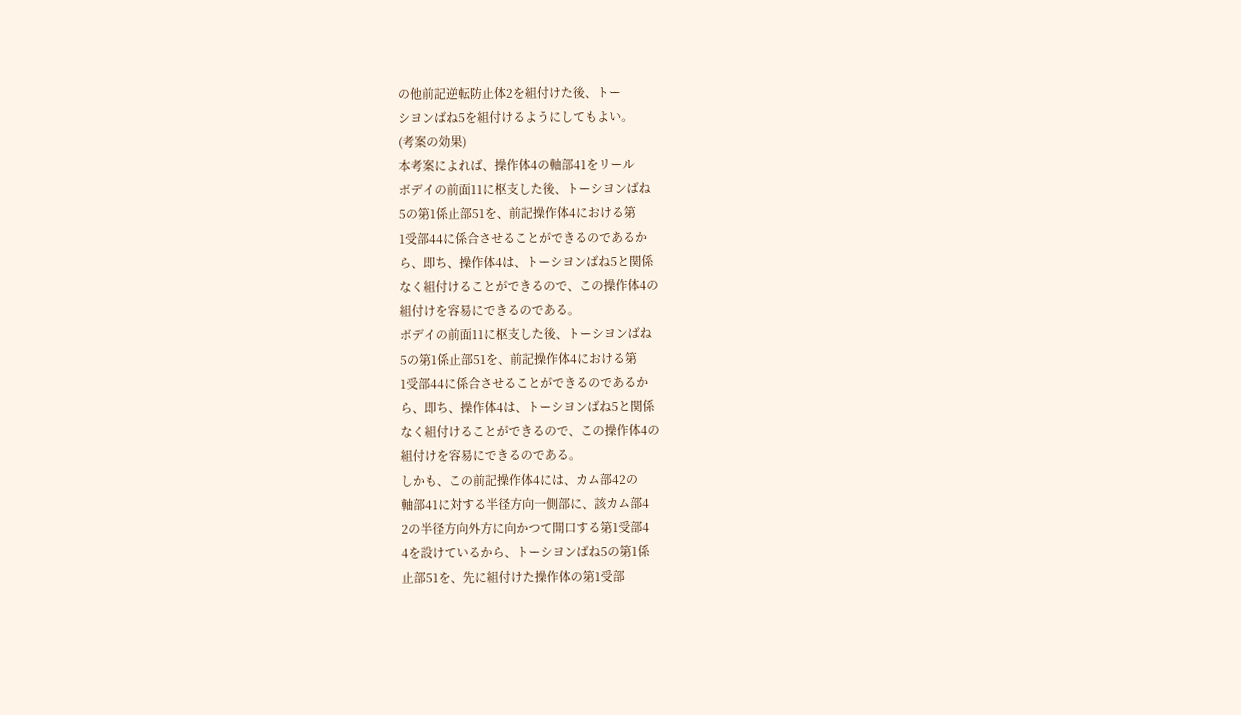の他前記逆転防止体2を組付けた後、トー
シヨンばね5を組付けるようにしてもよい。
(考案の効果)
本考案によれば、操作体4の軸部41をリール
ボデイの前面11に枢支した後、トーシヨンばね
5の第1係止部51を、前記操作体4における第
1受部44に係合させることができるのであるか
ら、即ち、操作体4は、トーシヨンばね5と関係
なく組付けることができるので、この操作体4の
組付けを容易にできるのである。
ボデイの前面11に枢支した後、トーシヨンばね
5の第1係止部51を、前記操作体4における第
1受部44に係合させることができるのであるか
ら、即ち、操作体4は、トーシヨンばね5と関係
なく組付けることができるので、この操作体4の
組付けを容易にできるのである。
しかも、この前記操作体4には、カム部42の
軸部41に対する半径方向一側部に、該カム部4
2の半径方向外方に向かつて開口する第1受部4
4を設けているから、トーシヨンばね5の第1係
止部51を、先に組付けた操作体の第1受部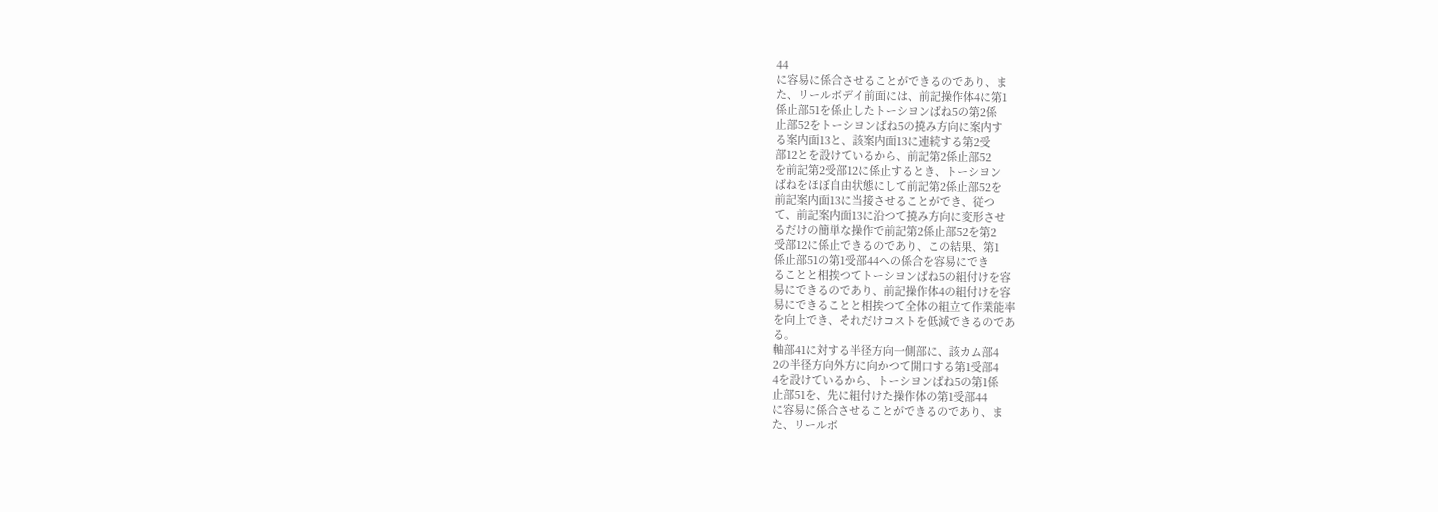44
に容易に係合させることができるのであり、ま
た、リールボデイ前面には、前記操作体4に第1
係止部51を係止したトーシヨンばね5の第2係
止部52をトーシヨンばね5の撓み方向に案内す
る案内面13と、該案内面13に連続する第2受
部12とを設けているから、前記第2係止部52
を前記第2受部12に係止するとき、トーシヨン
ばねをほぼ自由状態にして前記第2係止部52を
前記案内面13に当接させることができ、従つ
て、前記案内面13に沿つて撓み方向に変形させ
るだけの簡単な操作で前記第2係止部52を第2
受部12に係止できるのであり、この結果、第1
係止部51の第1受部44への係合を容易にでき
ることと相挨つてトーシヨンばね5の組付けを容
易にできるのであり、前記操作体4の組付けを容
易にできることと相挨つて全体の組立て作業能率
を向上でき、それだけコストを低減できるのであ
る。
軸部41に対する半径方向一側部に、該カム部4
2の半径方向外方に向かつて開口する第1受部4
4を設けているから、トーシヨンばね5の第1係
止部51を、先に組付けた操作体の第1受部44
に容易に係合させることができるのであり、ま
た、リールボ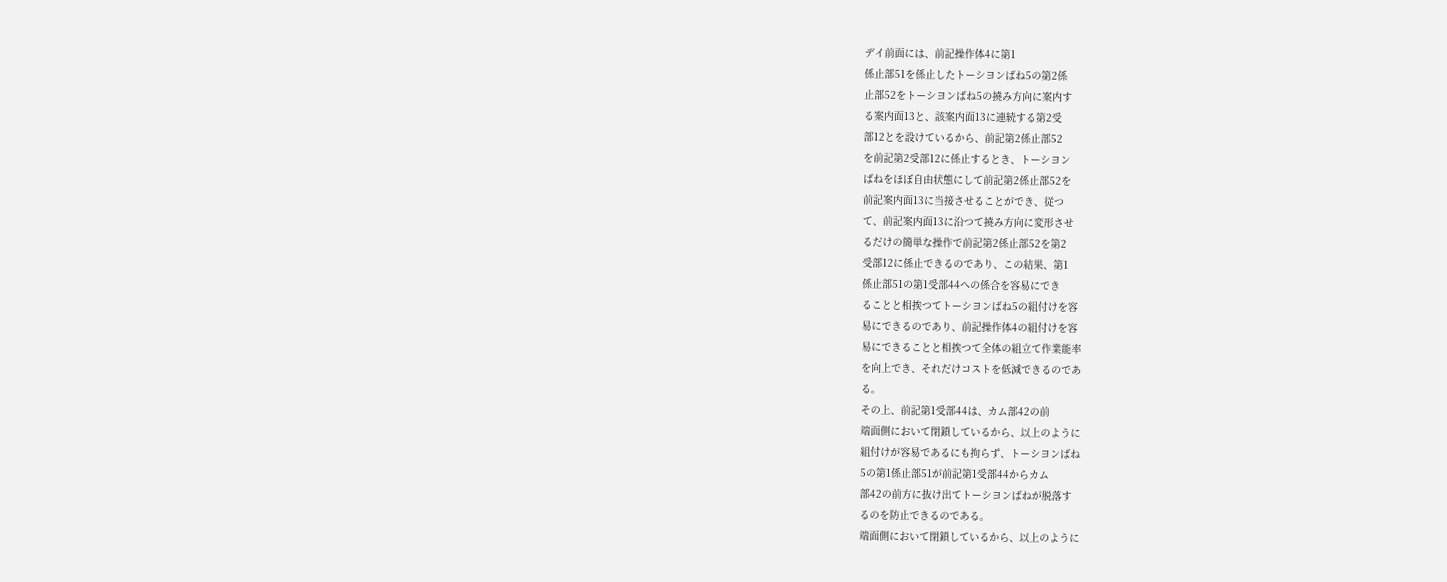デイ前面には、前記操作体4に第1
係止部51を係止したトーシヨンばね5の第2係
止部52をトーシヨンばね5の撓み方向に案内す
る案内面13と、該案内面13に連続する第2受
部12とを設けているから、前記第2係止部52
を前記第2受部12に係止するとき、トーシヨン
ばねをほぼ自由状態にして前記第2係止部52を
前記案内面13に当接させることができ、従つ
て、前記案内面13に沿つて撓み方向に変形させ
るだけの簡単な操作で前記第2係止部52を第2
受部12に係止できるのであり、この結果、第1
係止部51の第1受部44への係合を容易にでき
ることと相挨つてトーシヨンばね5の組付けを容
易にできるのであり、前記操作体4の組付けを容
易にできることと相挨つて全体の組立て作業能率
を向上でき、それだけコストを低減できるのであ
る。
その上、前記第1受部44は、カム部42の前
端面側において閉鎖しているから、以上のように
組付けが容易であるにも拘らず、トーシヨンばね
5の第1係止部51が前記第1受部44からカム
部42の前方に抜け出てトーシヨンばねが脱落す
るのを防止できるのである。
端面側において閉鎖しているから、以上のように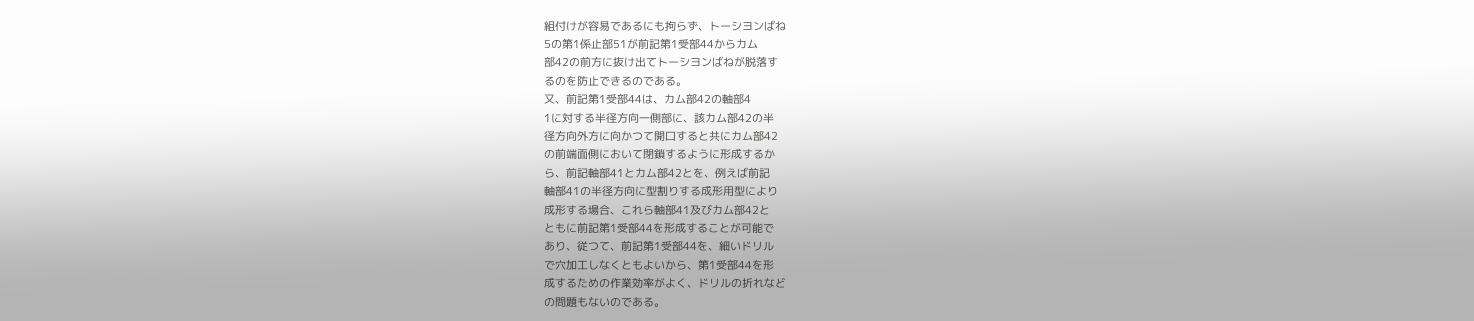組付けが容易であるにも拘らず、トーシヨンばね
5の第1係止部51が前記第1受部44からカム
部42の前方に抜け出てトーシヨンばねが脱落す
るのを防止できるのである。
又、前記第1受部44は、カム部42の軸部4
1に対する半径方向一側部に、該カム部42の半
径方向外方に向かつて開口すると共にカム部42
の前端面側において閉鎖するように形成するか
ら、前記軸部41とカム部42とを、例えば前記
軸部41の半径方向に型割りする成形用型により
成形する場合、これら軸部41及びカム部42と
ともに前記第1受部44を形成することが可能で
あり、従つて、前記第1受部44を、細いドリル
で穴加工しなくともよいから、第1受部44を形
成するための作業効率がよく、ドリルの折れなど
の問題もないのである。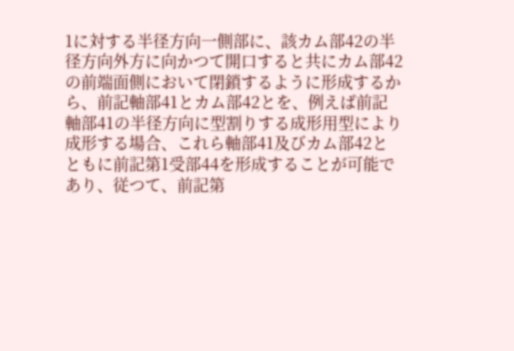1に対する半径方向一側部に、該カム部42の半
径方向外方に向かつて開口すると共にカム部42
の前端面側において閉鎖するように形成するか
ら、前記軸部41とカム部42とを、例えば前記
軸部41の半径方向に型割りする成形用型により
成形する場合、これら軸部41及びカム部42と
ともに前記第1受部44を形成することが可能で
あり、従つて、前記第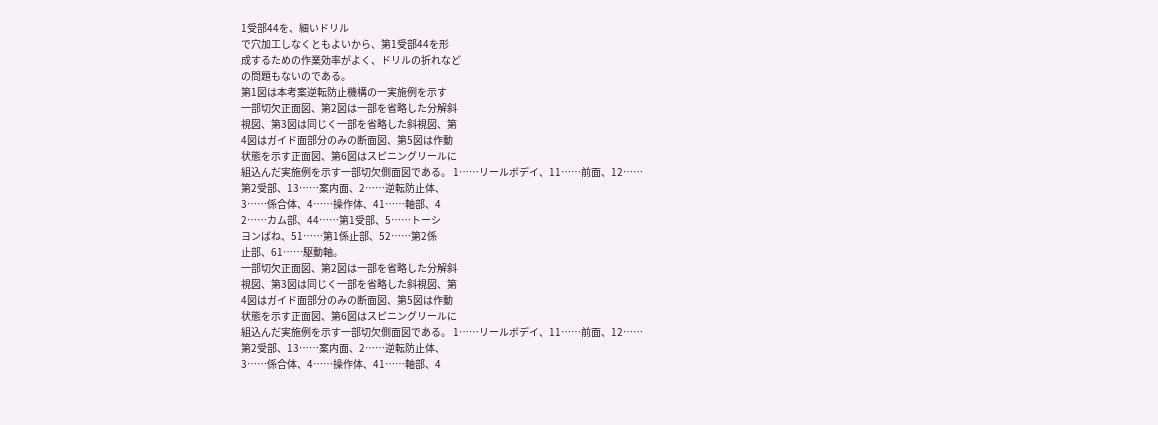1受部44を、細いドリル
で穴加工しなくともよいから、第1受部44を形
成するための作業効率がよく、ドリルの折れなど
の問題もないのである。
第1図は本考案逆転防止機構の一実施例を示す
一部切欠正面図、第2図は一部を省略した分解斜
視図、第3図は同じく一部を省略した斜視図、第
4図はガイド面部分のみの断面図、第5図は作動
状態を示す正面図、第6図はスピニングリールに
組込んだ実施例を示す一部切欠側面図である。 1……リールボデイ、11……前面、12……
第2受部、13……案内面、2……逆転防止体、
3……係合体、4……操作体、41……軸部、4
2……カム部、44……第1受部、5……トーシ
ヨンばね、51……第1係止部、52……第2係
止部、61……駆動軸。
一部切欠正面図、第2図は一部を省略した分解斜
視図、第3図は同じく一部を省略した斜視図、第
4図はガイド面部分のみの断面図、第5図は作動
状態を示す正面図、第6図はスピニングリールに
組込んだ実施例を示す一部切欠側面図である。 1……リールボデイ、11……前面、12……
第2受部、13……案内面、2……逆転防止体、
3……係合体、4……操作体、41……軸部、4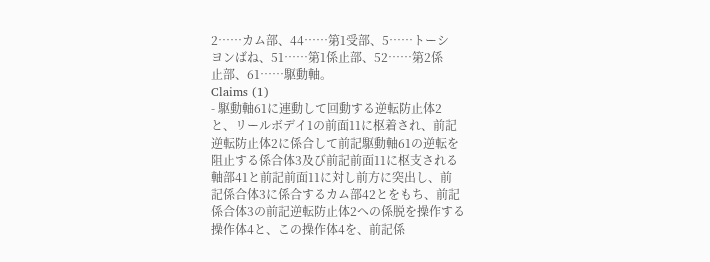2……カム部、44……第1受部、5……トーシ
ヨンばね、51……第1係止部、52……第2係
止部、61……駆動軸。
Claims (1)
- 駆動軸61に連動して回動する逆転防止体2
と、リールボデイ1の前面11に枢着され、前記
逆転防止体2に係合して前記駆動軸61の逆転を
阻止する係合体3及び前記前面11に枢支される
軸部41と前記前面11に対し前方に突出し、前
記係合体3に係合するカム部42とをもち、前記
係合体3の前記逆転防止体2への係脱を操作する
操作体4と、この操作体4を、前記係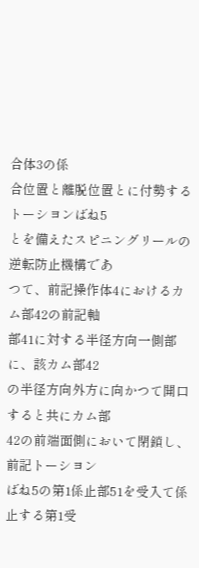合体3の係
合位置と離脱位置とに付勢するトーシヨンばね5
とを備えたスピニングリールの逆転防止機構であ
つて、前記操作体4におけるカム部42の前記軸
部41に対する半径方向一側部に、該カム部42
の半径方向外方に向かつて開口すると共にカム部
42の前端面側において閉鎖し、前記トーシヨン
ばね5の第1係止部51を受入て係止する第1受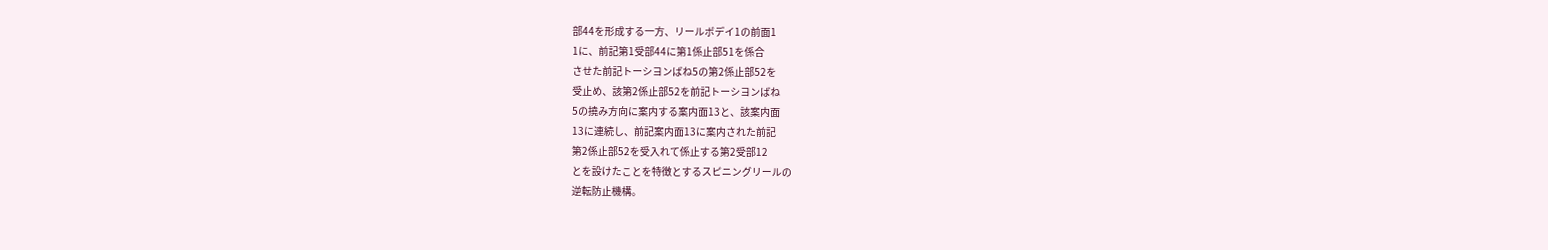部44を形成する一方、リールボデイ1の前面1
1に、前記第1受部44に第1係止部51を係合
させた前記トーシヨンばね5の第2係止部52を
受止め、該第2係止部52を前記トーシヨンばね
5の撓み方向に案内する案内面13と、該案内面
13に連続し、前記案内面13に案内された前記
第2係止部52を受入れて係止する第2受部12
とを設けたことを特徴とするスピニングリールの
逆転防止機構。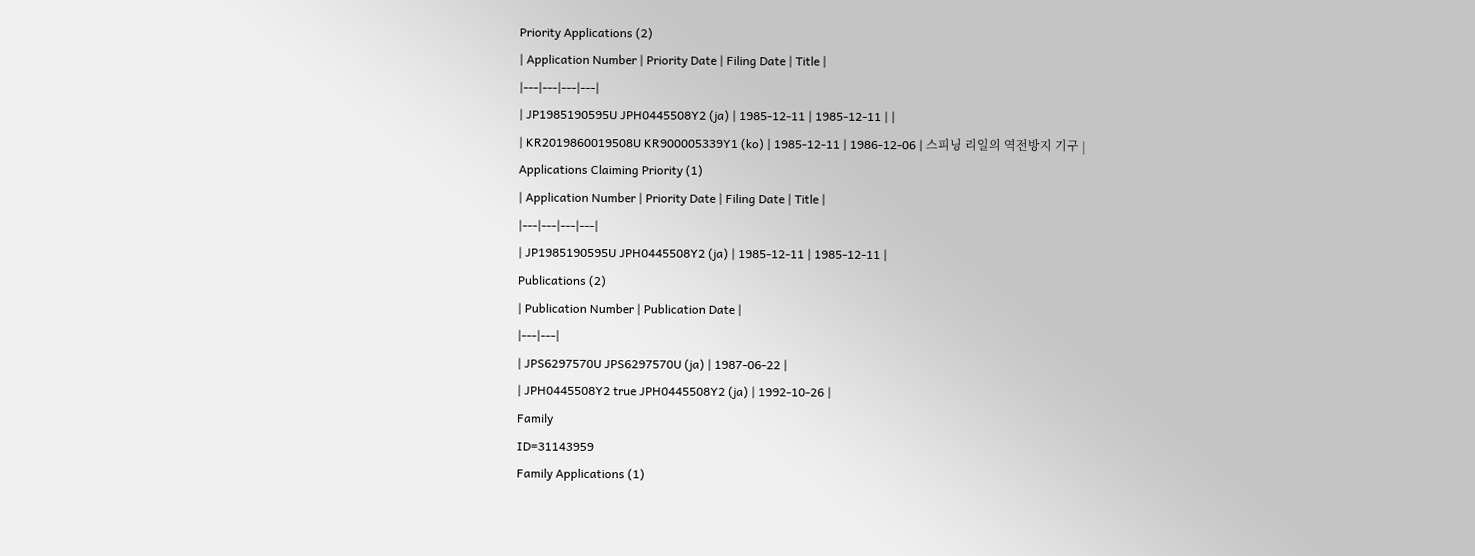Priority Applications (2)
| Application Number | Priority Date | Filing Date | Title |
|---|---|---|---|
| JP1985190595U JPH0445508Y2 (ja) | 1985-12-11 | 1985-12-11 | |
| KR2019860019508U KR900005339Y1 (ko) | 1985-12-11 | 1986-12-06 | 스피닝 리일의 역전방지 기구 |
Applications Claiming Priority (1)
| Application Number | Priority Date | Filing Date | Title |
|---|---|---|---|
| JP1985190595U JPH0445508Y2 (ja) | 1985-12-11 | 1985-12-11 |
Publications (2)
| Publication Number | Publication Date |
|---|---|
| JPS6297570U JPS6297570U (ja) | 1987-06-22 |
| JPH0445508Y2 true JPH0445508Y2 (ja) | 1992-10-26 |
Family
ID=31143959
Family Applications (1)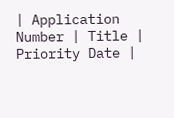| Application Number | Title | Priority Date |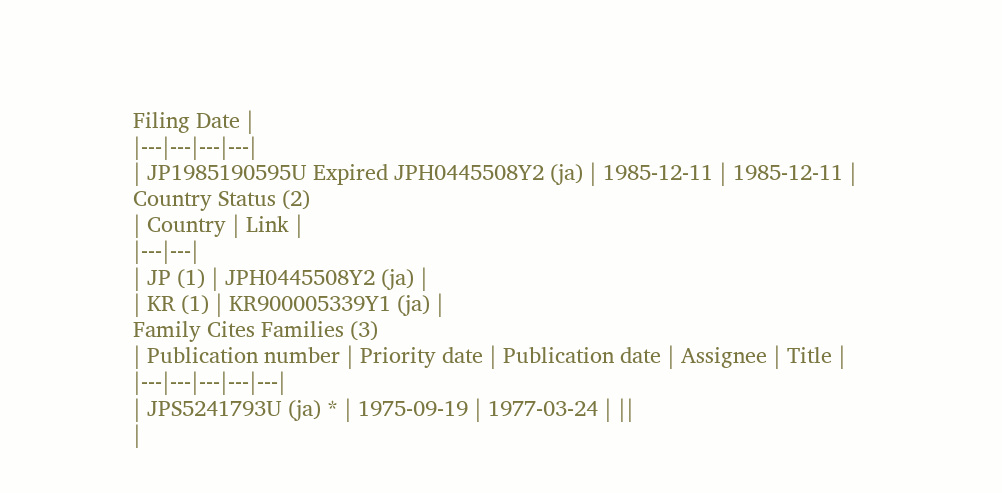Filing Date |
|---|---|---|---|
| JP1985190595U Expired JPH0445508Y2 (ja) | 1985-12-11 | 1985-12-11 |
Country Status (2)
| Country | Link |
|---|---|
| JP (1) | JPH0445508Y2 (ja) |
| KR (1) | KR900005339Y1 (ja) |
Family Cites Families (3)
| Publication number | Priority date | Publication date | Assignee | Title |
|---|---|---|---|---|
| JPS5241793U (ja) * | 1975-09-19 | 1977-03-24 | ||
|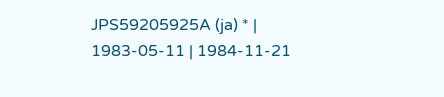JPS59205925A (ja) * | 1983-05-11 | 1984-11-21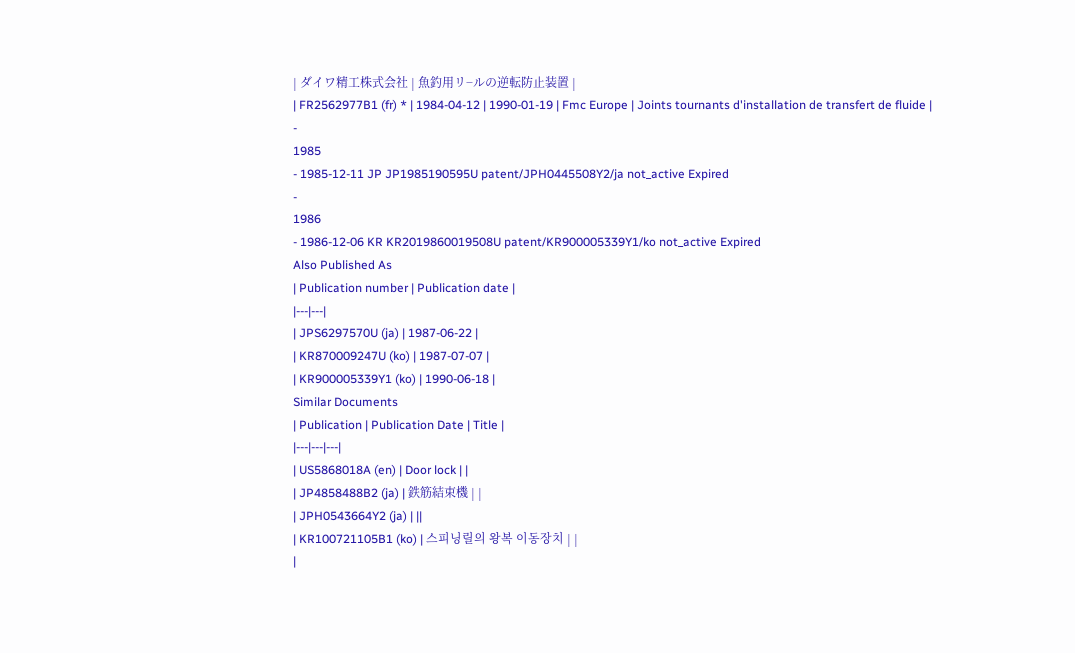| ダイワ精工株式会社 | 魚釣用リ−ルの逆転防止装置 |
| FR2562977B1 (fr) * | 1984-04-12 | 1990-01-19 | Fmc Europe | Joints tournants d'installation de transfert de fluide |
-
1985
- 1985-12-11 JP JP1985190595U patent/JPH0445508Y2/ja not_active Expired
-
1986
- 1986-12-06 KR KR2019860019508U patent/KR900005339Y1/ko not_active Expired
Also Published As
| Publication number | Publication date |
|---|---|
| JPS6297570U (ja) | 1987-06-22 |
| KR870009247U (ko) | 1987-07-07 |
| KR900005339Y1 (ko) | 1990-06-18 |
Similar Documents
| Publication | Publication Date | Title |
|---|---|---|
| US5868018A (en) | Door lock | |
| JP4858488B2 (ja) | 鉄筋結束機 | |
| JPH0543664Y2 (ja) | ||
| KR100721105B1 (ko) | 스피닝릴의 왕복 이동장치 | |
|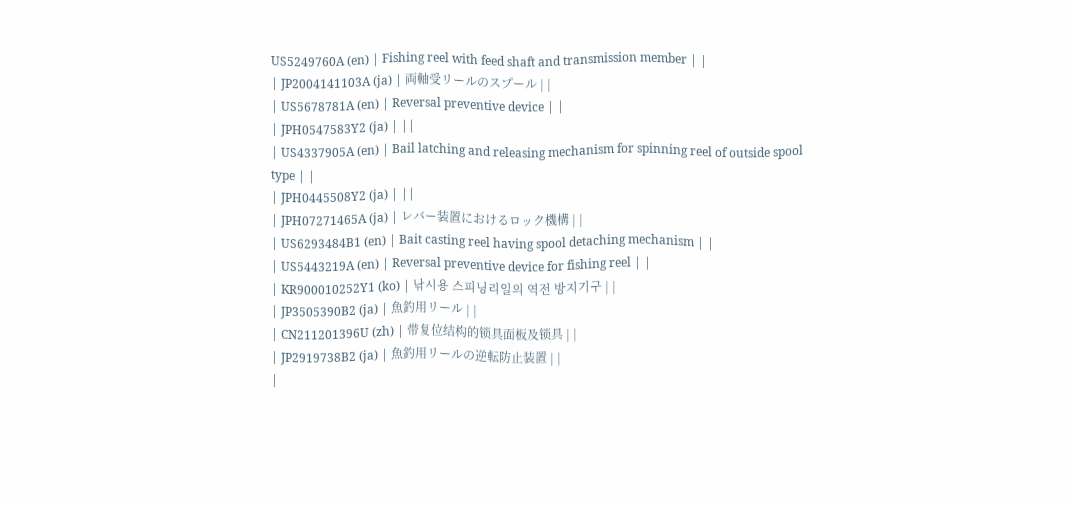US5249760A (en) | Fishing reel with feed shaft and transmission member | |
| JP2004141103A (ja) | 両軸受リールのスプール | |
| US5678781A (en) | Reversal preventive device | |
| JPH0547583Y2 (ja) | ||
| US4337905A (en) | Bail latching and releasing mechanism for spinning reel of outside spool type | |
| JPH0445508Y2 (ja) | ||
| JPH07271465A (ja) | レバー装置におけるロック機構 | |
| US6293484B1 (en) | Bait casting reel having spool detaching mechanism | |
| US5443219A (en) | Reversal preventive device for fishing reel | |
| KR900010252Y1 (ko) | 낚시용 스피닝리일의 역전 방지기구 | |
| JP3505390B2 (ja) | 魚釣用リール | |
| CN211201396U (zh) | 带复位结构的锁具面板及锁具 | |
| JP2919738B2 (ja) | 魚釣用リールの逆転防止装置 | |
|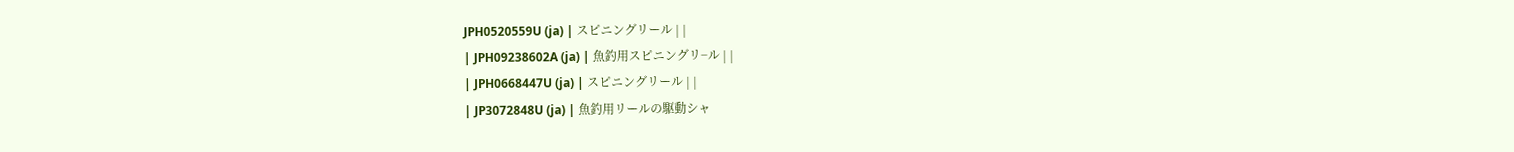JPH0520559U (ja) | スピニングリール | |
| JPH09238602A (ja) | 魚釣用スピニングリ−ル | |
| JPH0668447U (ja) | スピニングリール | |
| JP3072848U (ja) | 魚釣用リールの駆動シャ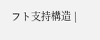フト支持構造 |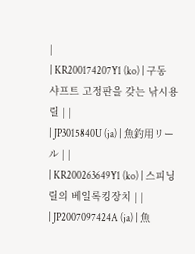|
| KR200174207Y1 (ko) | 구동 샤프트 고정판을 갖는 낚시용 릴 | |
| JP3015840U (ja) | 魚釣用リール | |
| KR200263649Y1 (ko) | 스피닝 릴의 베일록킹장치 | |
| JP2007097424A (ja) | 魚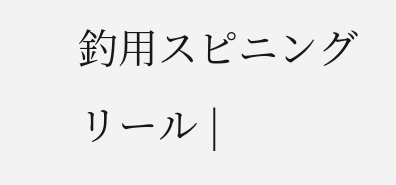釣用スピニングリール |